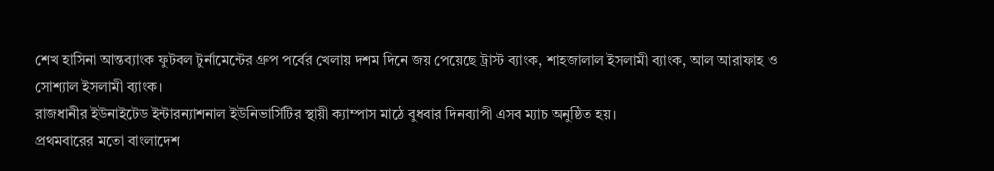শেখ হাসিনা আন্তব্যাংক ফুটবল টুর্নামেন্টের গ্রুপ পর্বের খেলায় দশম দিনে জয় পেয়েছে ট্রাস্ট ব্যাংক, শাহজালাল ইসলামী ব্যাংক, আল আরাফাহ ও সোশ্যাল ইসলামী ব্যাংক।
রাজধানীর ইউনাইটেড ইন্টারন্যাশনাল ইউনিভার্সিটির স্থায়ী ক্যাম্পাস মাঠে বুধবার দিনব্যাপী এসব ম্যাচ অনুষ্ঠিত হয়।
প্রথমবারের মতো বাংলাদেশ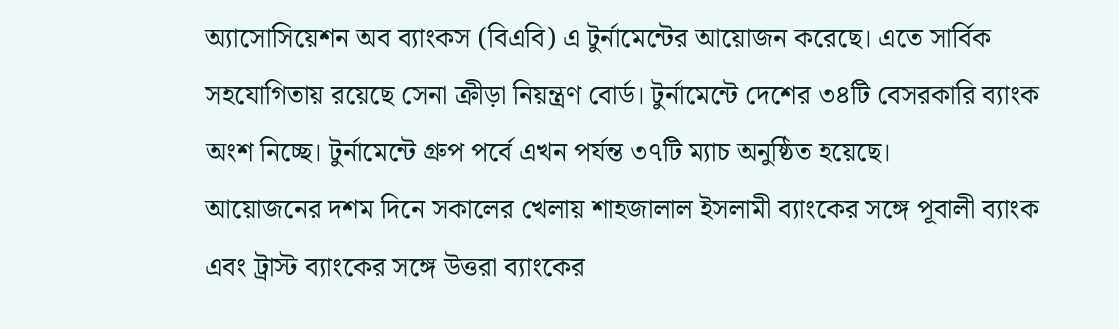অ্যাসোসিয়েশন অব ব্যাংকস (বিএবি) এ টুর্নামেন্টের আয়োজন করেছে। এতে সার্বিক সহযোগিতায় রয়েছে সেনা ক্রীড়া নিয়ন্ত্রণ বোর্ড। টুর্নামেন্টে দেশের ৩৪টি বেসরকারি ব্যাংক অংশ নিচ্ছে। টুর্নামেন্টে গ্রুপ পর্বে এখন পর্যন্ত ৩৭টি ম্যাচ অনুষ্ঠিত হয়েছে।
আয়োজনের দশম দিনে সকালের খেলায় শাহজালাল ইসলামী ব্যাংকের সঙ্গে পূবালী ব্যাংক এবং ট্রাস্ট ব্যাংকের সঙ্গে উত্তরা ব্যাংকের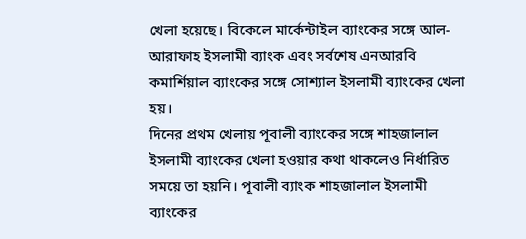খেলা হয়েছে। বিকেলে মার্কেন্টাইল ব্যাংকের সঙ্গে আল-আরাফাহ ইসলামী ব্যাংক এবং সর্বশেষ এনআরবি কমার্শিয়াল ব্যাংকের সঙ্গে সোশ্যাল ইসলামী ব্যাংকের খেলা হয়।
দিনের প্রথম খেলায় পূবালী ব্যাংকের সঙ্গে শাহজালাল ইসলামী ব্যাংকের খেলা হওয়ার কথা থাকলেও নির্ধারিত সময়ে তা হয়নি। পূবালী ব্যাংক শাহজালাল ইসলামী ব্যাংকের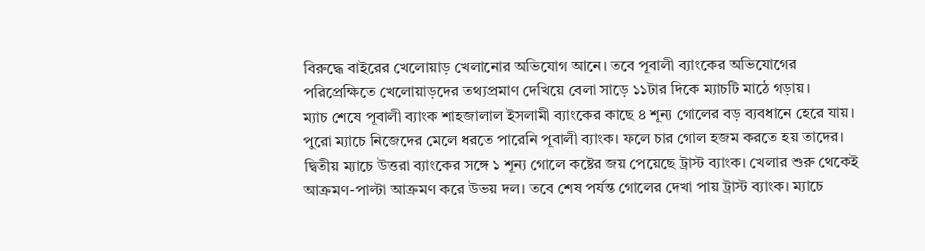বিরুদ্ধে বাইরের খেলোয়াড় খেলানোর অভিযোগ আনে। তবে পূবালী ব্যাংকের অভিযোগের পরিপ্রেক্ষিতে খেলোয়াড়দের তথ্যপ্রমাণ দেখিয়ে বেলা সাড়ে ১১টার দিকে ম্যাচটি মাঠে গড়ায়।
ম্যাচ শেষে পূবালী ব্যাংক শাহজালাল ইসলামী ব্যাংকের কাছে ৪ শূন্য গোলের বড় ব্যবধানে হেরে যায়। পুরো ম্যাচে নিজেদের মেলে ধরতে পারেনি পূবালী ব্যাংক। ফলে চার গোল হজম করতে হয় তাদের।
দ্বিতীয় ম্যাচে উত্তরা ব্যাংকের সঙ্গে ১ শূন্য গোলে কষ্টের জয় পেয়েছে ট্রাস্ট ব্যাংক। খেলার শুরু থেকেই আক্রমণ-পাল্টা আক্রমণ করে উভয় দল। তবে শেষ পর্যন্ত গোলের দেখা পায় ট্রাস্ট ব্যাংক। ম্যাচে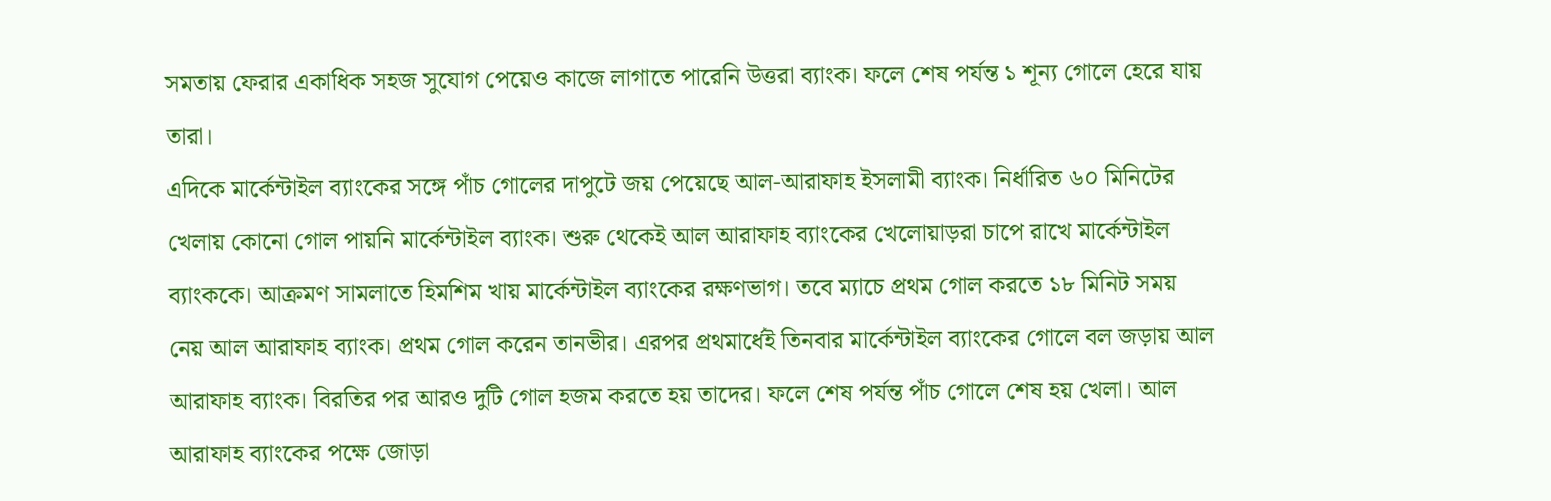সমতায় ফেরার একাধিক সহজ সুযোগ পেয়েও কাজে লাগাতে পারেনি উত্তরা ব্যাংক। ফলে শেষ পর্যন্ত ১ শূন্য গোলে হেরে যায় তারা।
এদিকে মার্কেন্টাইল ব্যাংকের সঙ্গে পাঁচ গোলের দাপুটে জয় পেয়েছে আল-আরাফাহ ইসলামী ব্যাংক। নির্ধারিত ৬০ মিনিটের খেলায় কোনো গোল পায়নি মার্কেন্টাইল ব্যাংক। শুরু থেকেই আল আরাফাহ ব্যাংকের খেলোয়াড়রা চাপে রাখে মার্কেন্টাইল ব্যাংককে। আক্রমণ সামলাতে হিমশিম খায় মার্কেন্টাইল ব্যাংকের রক্ষণভাগ। তবে ম্যাচে প্রথম গোল করতে ১৮ মিনিট সময় নেয় আল আরাফাহ ব্যাংক। প্রথম গোল করেন তানভীর। এরপর প্রথমার্ধেই তিনবার মার্কেন্টাইল ব্যাংকের গোলে বল জড়ায় আল আরাফাহ ব্যাংক। বিরতির পর আরও দুটি গোল হজম করতে হয় তাদের। ফলে শেষ পর্যন্ত পাঁচ গোলে শেষ হয় খেলা। আল আরাফাহ ব্যাংকের পক্ষে জোড়া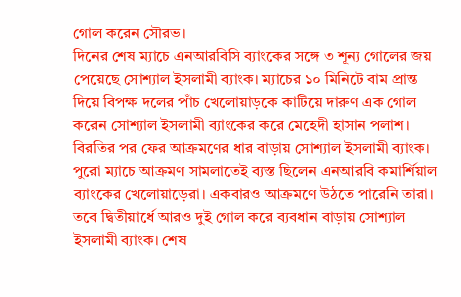গোল করেন সৌরভ।
দিনের শেষ ম্যাচে এনআরবিসি ব্যাংকের সঙ্গে ৩ শূন্য গোলের জয় পেয়েছে সোশ্যাল ইসলামী ব্যাংক। ম্যাচের ১০ মিনিটে বাম প্রান্ত দিয়ে বিপক্ষ দলের পাঁচ খেলোয়াড়কে কাটিয়ে দারুণ এক গোল করেন সোশ্যাল ইসলামী ব্যাংকের করে মেহেদী হাসান পলাশ। বিরতির পর ফের আক্রমণের ধার বাড়ায় সোশ্যাল ইসলামী ব্যাংক। পুরো ম্যাচে আক্রমণ সামলাতেই ব্যস্ত ছিলেন এনআরবি কমার্শিয়াল ব্যাংকের খেলোয়াড়েরা। একবারও আক্রমণে উঠতে পারেনি তারা। তবে দ্বিতীয়ার্ধে আরও দুই গোল করে ব্যবধান বাড়ায় সোশ্যাল ইসলামী ব্যাংক। শেষ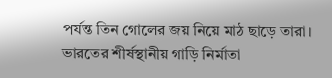পর্যন্ত তিন গোলের জয় নিয়ে মাঠ ছাড়ে তারা।
ভারতের শীর্ষস্থানীয় গাড়ি নির্মাতা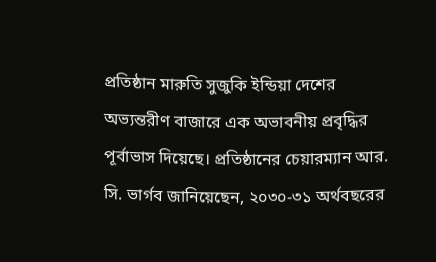প্রতিষ্ঠান মারুতি সুজুকি ইন্ডিয়া দেশের অভ্যন্তরীণ বাজারে এক অভাবনীয় প্রবৃদ্ধির পূর্বাভাস দিয়েছে। প্রতিষ্ঠানের চেয়ারম্যান আর. সি. ভার্গব জানিয়েছেন, ২০৩০-৩১ অর্থবছরের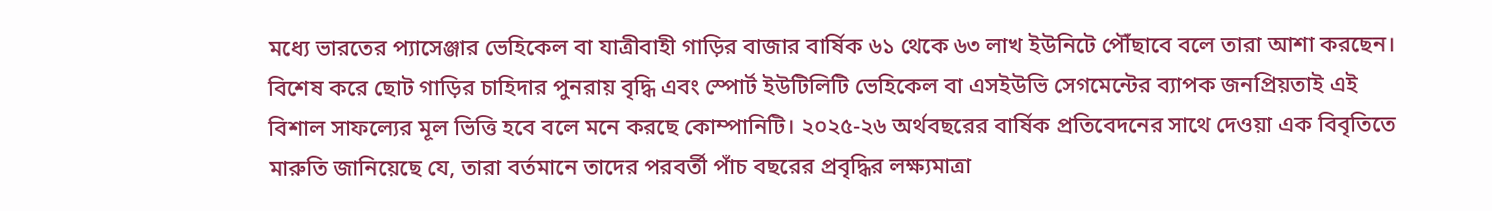মধ্যে ভারতের প্যাসেঞ্জার ভেহিকেল বা যাত্রীবাহী গাড়ির বাজার বার্ষিক ৬১ থেকে ৬৩ লাখ ইউনিটে পৌঁছাবে বলে তারা আশা করছেন। বিশেষ করে ছোট গাড়ির চাহিদার পুনরায় বৃদ্ধি এবং স্পোর্ট ইউটিলিটি ভেহিকেল বা এসইউভি সেগমেন্টের ব্যাপক জনপ্রিয়তাই এই বিশাল সাফল্যের মূল ভিত্তি হবে বলে মনে করছে কোম্পানিটি। ২০২৫-২৬ অর্থবছরের বার্ষিক প্রতিবেদনের সাথে দেওয়া এক বিবৃতিতে মারুতি জানিয়েছে যে, তারা বর্তমানে তাদের পরবর্তী পাঁচ বছরের প্রবৃদ্ধির লক্ষ্যমাত্রা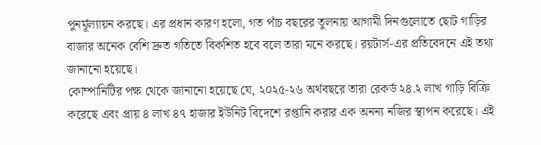পুনর্মূল্যায়ন করছে। এর প্রধান কারণ হলো, গত পাঁচ বছরের তুলনায় আগামী দিনগুলোতে ছোট গাড়ির বাজার অনেক বেশি দ্রুত গতিতে বিকশিত হবে বলে তারা মনে করছে। রয়টার্স-এর প্রতিবেদনে এই তথ্য জানানো হয়েছে।
কোম্পানিটির পক্ষ থেকে জানানো হয়েছে যে, ২০২৫-২৬ অর্থবছরে তারা রেকর্ড ২৪.২ লাখ গাড়ি বিক্রি করেছে এবং প্রায় ৪ লাখ ৪৭ হাজার ইউনিট বিদেশে রপ্তানি করার এক অনন্য নজির স্থাপন করেছে। এই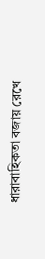ধারাবাহিকতা বজায় রেখে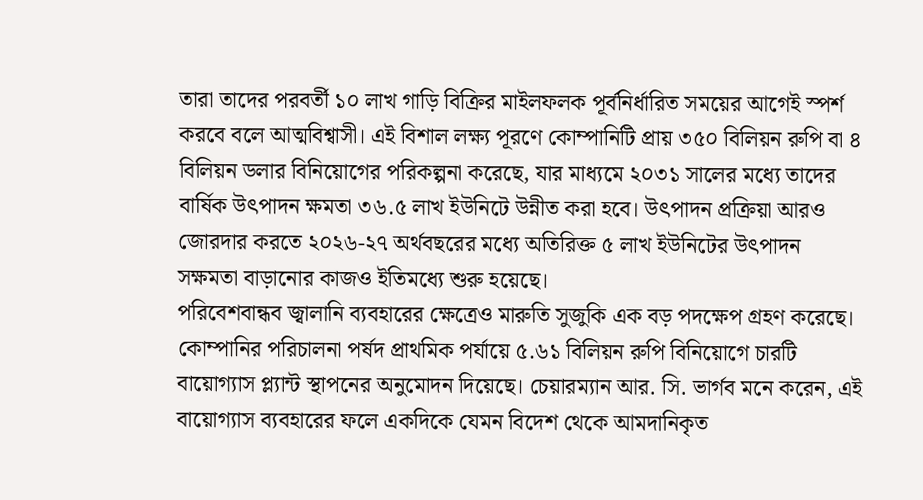তারা তাদের পরবর্তী ১০ লাখ গাড়ি বিক্রির মাইলফলক পূর্বনির্ধারিত সময়ের আগেই স্পর্শ করবে বলে আত্মবিশ্বাসী। এই বিশাল লক্ষ্য পূরণে কোম্পানিটি প্রায় ৩৫০ বিলিয়ন রুপি বা ৪ বিলিয়ন ডলার বিনিয়োগের পরিকল্পনা করেছে, যার মাধ্যমে ২০৩১ সালের মধ্যে তাদের বার্ষিক উৎপাদন ক্ষমতা ৩৬.৫ লাখ ইউনিটে উন্নীত করা হবে। উৎপাদন প্রক্রিয়া আরও জোরদার করতে ২০২৬-২৭ অর্থবছরের মধ্যে অতিরিক্ত ৫ লাখ ইউনিটের উৎপাদন সক্ষমতা বাড়ানোর কাজও ইতিমধ্যে শুরু হয়েছে।
পরিবেশবান্ধব জ্বালানি ব্যবহারের ক্ষেত্রেও মারুতি সুজুকি এক বড় পদক্ষেপ গ্রহণ করেছে। কোম্পানির পরিচালনা পর্ষদ প্রাথমিক পর্যায়ে ৫.৬১ বিলিয়ন রুপি বিনিয়োগে চারটি বায়োগ্যাস প্ল্যান্ট স্থাপনের অনুমোদন দিয়েছে। চেয়ারম্যান আর. সি. ভার্গব মনে করেন, এই বায়োগ্যাস ব্যবহারের ফলে একদিকে যেমন বিদেশ থেকে আমদানিকৃত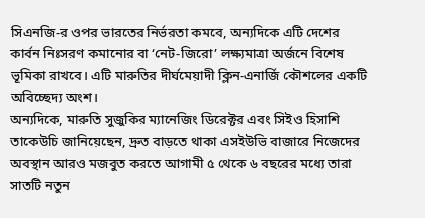সিএনজি-র ওপর ভারতের নির্ভরতা কমবে, অন্যদিকে এটি দেশের কার্বন নিঃসরণ কমানোর বা ‘নেট-জিরো’ লক্ষ্যমাত্রা অর্জনে বিশেষ ভূমিকা রাখবে। এটি মারুতির দীর্ঘমেয়াদী ক্লিন-এনার্জি কৌশলের একটি অবিচ্ছেদ্য অংশ।
অন্যদিকে, মারুতি সুজুকির ম্যানেজিং ডিরেক্টর এবং সিইও হিসাশি তাকেউচি জানিয়েছেন, দ্রুত বাড়তে থাকা এসইউভি বাজারে নিজেদের অবস্থান আরও মজবুত করতে আগামী ৫ থেকে ৬ বছরের মধ্যে তারা সাতটি নতুন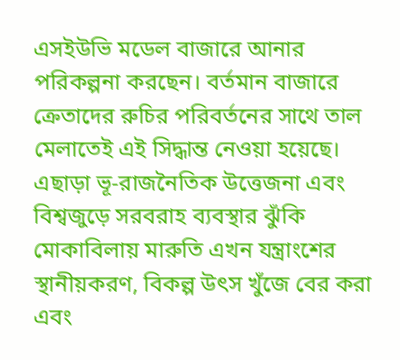এসইউভি মডেল বাজারে আনার পরিকল্পনা করছেন। বর্তমান বাজারে ক্রেতাদের রুচির পরিবর্তনের সাথে তাল মেলাতেই এই সিদ্ধান্ত নেওয়া হয়েছে। এছাড়া ভূ-রাজনৈতিক উত্তেজনা এবং বিশ্বজুড়ে সরবরাহ ব্যবস্থার ঝুঁকি মোকাবিলায় মারুতি এখন যন্ত্রাংশের স্থানীয়করণ, বিকল্প উৎস খুঁজে বের করা এবং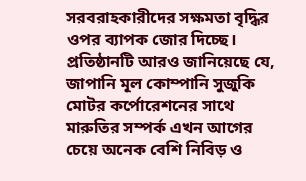সরবরাহকারীদের সক্ষমতা বৃদ্ধির ওপর ব্যাপক জোর দিচ্ছে।
প্রতিষ্ঠানটি আরও জানিয়েছে যে, জাপানি মূল কোম্পানি সুজুকি মোটর কর্পোরেশনের সাথে মারুতির সম্পর্ক এখন আগের চেয়ে অনেক বেশি নিবিড় ও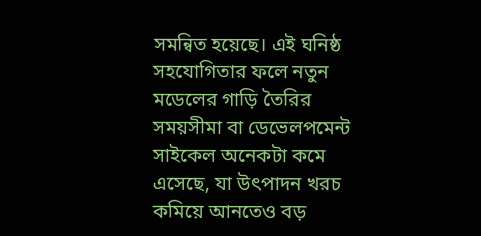সমন্বিত হয়েছে। এই ঘনিষ্ঠ সহযোগিতার ফলে নতুন মডেলের গাড়ি তৈরির সময়সীমা বা ডেভেলপমেন্ট সাইকেল অনেকটা কমে এসেছে, যা উৎপাদন খরচ কমিয়ে আনতেও বড়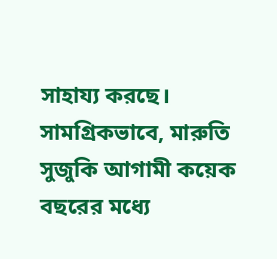সাহায্য করছে। সামগ্রিকভাবে, মারুতি সুজুকি আগামী কয়েক বছরের মধ্যে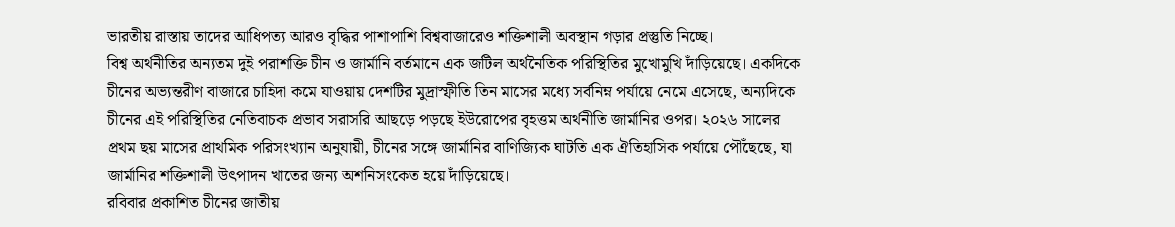ভারতীয় রাস্তায় তাদের আধিপত্য আরও বৃদ্ধির পাশাপাশি বিশ্ববাজারেও শক্তিশালী অবস্থান গড়ার প্রস্তুতি নিচ্ছে।
বিশ্ব অর্থনীতির অন্যতম দুই পরাশক্তি চীন ও জার্মানি বর্তমানে এক জটিল অর্থনৈতিক পরিস্থিতির মুখোমুখি দাঁড়িয়েছে। একদিকে চীনের অভ্যন্তরীণ বাজারে চাহিদা কমে যাওয়ায় দেশটির মুদ্রাস্ফীতি তিন মাসের মধ্যে সর্বনিম্ন পর্যায়ে নেমে এসেছে, অন্যদিকে চীনের এই পরিস্থিতির নেতিবাচক প্রভাব সরাসরি আছড়ে পড়ছে ইউরোপের বৃহত্তম অর্থনীতি জার্মানির ওপর। ২০২৬ সালের প্রথম ছয় মাসের প্রাথমিক পরিসংখ্যান অনুযায়ী, চীনের সঙ্গে জার্মানির বাণিজ্যিক ঘাটতি এক ঐতিহাসিক পর্যায়ে পৌঁছেছে, যা জার্মানির শক্তিশালী উৎপাদন খাতের জন্য অশনিসংকেত হয়ে দাঁড়িয়েছে।
রবিবার প্রকাশিত চীনের জাতীয়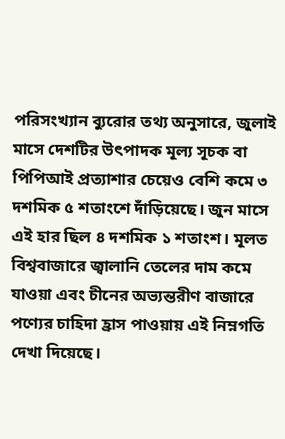পরিসংখ্যান ব্যুরোর তথ্য অনুসারে, জুলাই মাসে দেশটির উৎপাদক মূল্য সূচক বা পিপিআই প্রত্যাশার চেয়েও বেশি কমে ৩ দশমিক ৫ শতাংশে দাঁড়িয়েছে। জুন মাসে এই হার ছিল ৪ দশমিক ১ শতাংশ। মূলত বিশ্ববাজারে জ্বালানি তেলের দাম কমে যাওয়া এবং চীনের অভ্যন্তরীণ বাজারে পণ্যের চাহিদা হ্রাস পাওয়ায় এই নিম্নগতি দেখা দিয়েছে।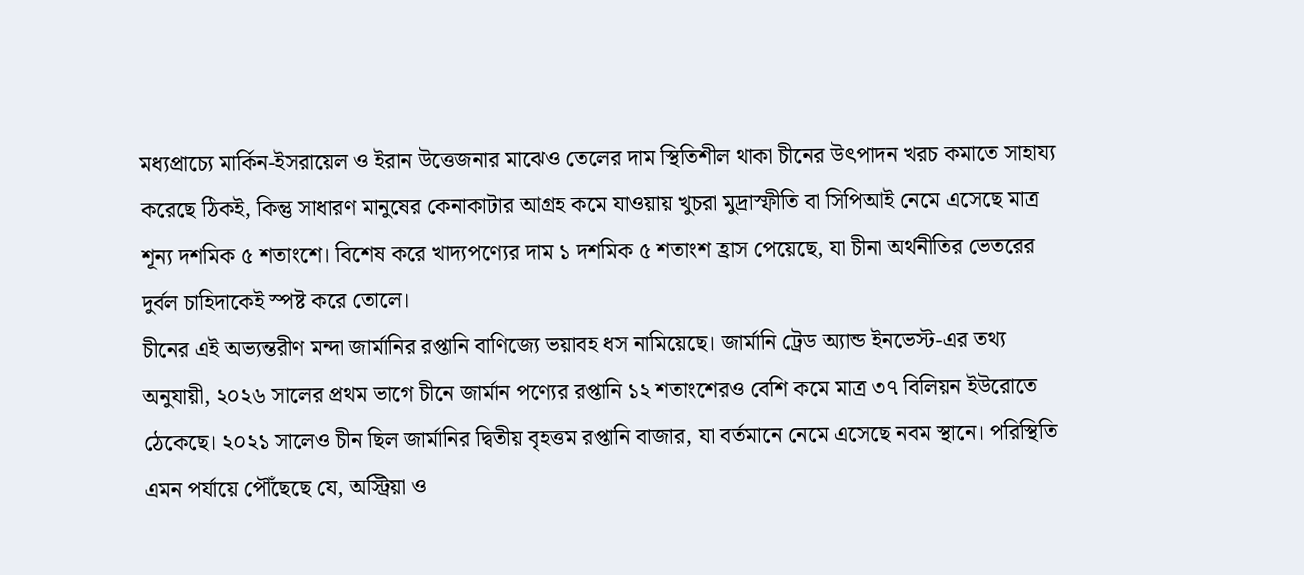মধ্যপ্রাচ্যে মার্কিন-ইসরায়েল ও ইরান উত্তেজনার মাঝেও তেলের দাম স্থিতিশীল থাকা চীনের উৎপাদন খরচ কমাতে সাহায্য করেছে ঠিকই, কিন্তু সাধারণ মানুষের কেনাকাটার আগ্রহ কমে যাওয়ায় খুচরা মুদ্রাস্ফীতি বা সিপিআই নেমে এসেছে মাত্র শূন্য দশমিক ৫ শতাংশে। বিশেষ করে খাদ্যপণ্যের দাম ১ দশমিক ৫ শতাংশ হ্রাস পেয়েছে, যা চীনা অর্থনীতির ভেতরের দুর্বল চাহিদাকেই স্পষ্ট করে তোলে।
চীনের এই অভ্যন্তরীণ মন্দা জার্মানির রপ্তানি বাণিজ্যে ভয়াবহ ধস নামিয়েছে। জার্মানি ট্রেড অ্যান্ড ইনভেস্ট-এর তথ্য অনুযায়ী, ২০২৬ সালের প্রথম ভাগে চীনে জার্মান পণ্যের রপ্তানি ১২ শতাংশেরও বেশি কমে মাত্র ৩৭ বিলিয়ন ইউরোতে ঠেকেছে। ২০২১ সালেও চীন ছিল জার্মানির দ্বিতীয় বৃহত্তম রপ্তানি বাজার, যা বর্তমানে নেমে এসেছে নবম স্থানে। পরিস্থিতি এমন পর্যায়ে পৌঁছেছে যে, অস্ট্রিয়া ও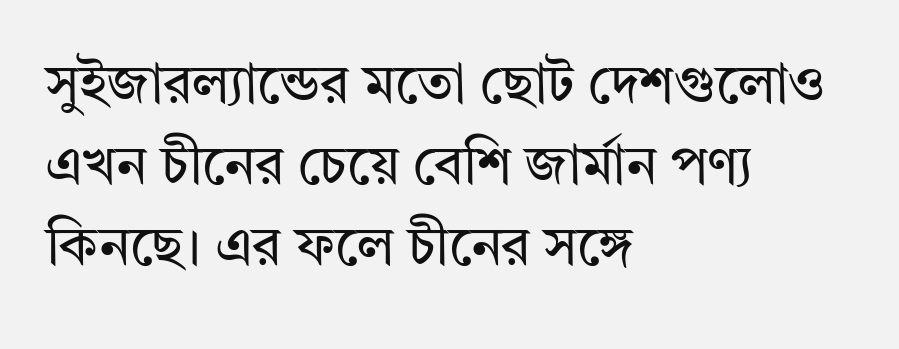সুইজারল্যান্ডের মতো ছোট দেশগুলোও এখন চীনের চেয়ে বেশি জার্মান পণ্য কিনছে। এর ফলে চীনের সঙ্গে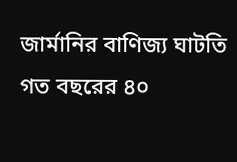জার্মানির বাণিজ্য ঘাটতি গত বছরের ৪০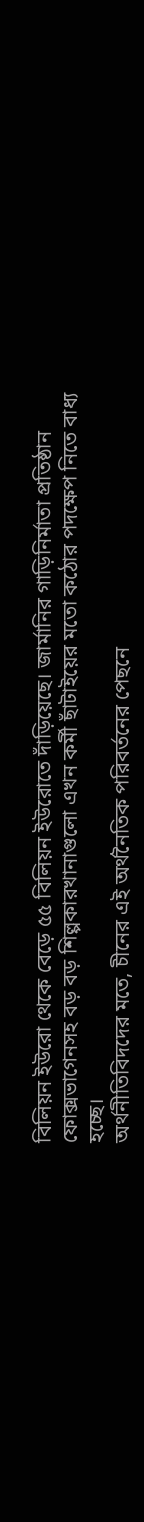বিলিয়ন ইউরো থেকে বেড়ে ৫৫ বিলিয়ন ইউরোতে দাঁড়িয়েছে। জার্মানির গাড়িনির্মাতা প্রতিষ্ঠান ফোক্সভাগেনসহ বড় বড় শিল্পকারখানাগুলো এখন কর্মী ছাঁটাইয়ের মতো কঠোর পদক্ষেপ নিতে বাধ্য হচ্ছে।
অর্থনীতিবিদদের মতে, চীনের এই অর্থনৈতিক পরিবর্তনের পেছনে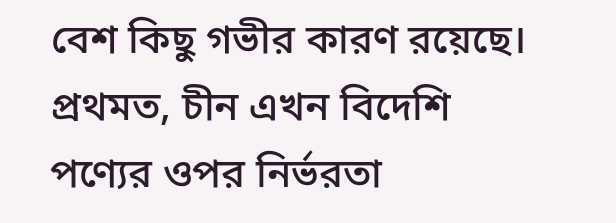বেশ কিছু গভীর কারণ রয়েছে। প্রথমত, চীন এখন বিদেশি পণ্যের ওপর নির্ভরতা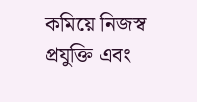কমিয়ে নিজস্ব প্রযুক্তি এবং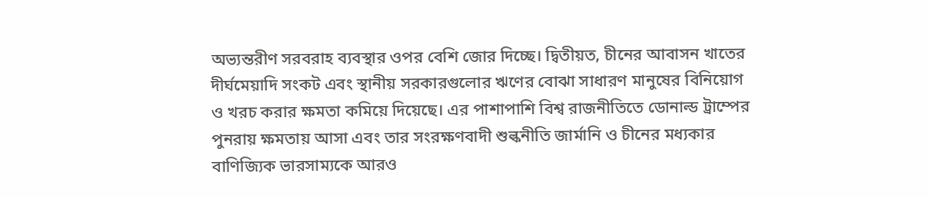অভ্যন্তরীণ সরবরাহ ব্যবস্থার ওপর বেশি জোর দিচ্ছে। দ্বিতীয়ত, চীনের আবাসন খাতের দীর্ঘমেয়াদি সংকট এবং স্থানীয় সরকারগুলোর ঋণের বোঝা সাধারণ মানুষের বিনিয়োগ ও খরচ করার ক্ষমতা কমিয়ে দিয়েছে। এর পাশাপাশি বিশ্ব রাজনীতিতে ডোনাল্ড ট্রাম্পের পুনরায় ক্ষমতায় আসা এবং তার সংরক্ষণবাদী শুল্কনীতি জার্মানি ও চীনের মধ্যকার বাণিজ্যিক ভারসাম্যকে আরও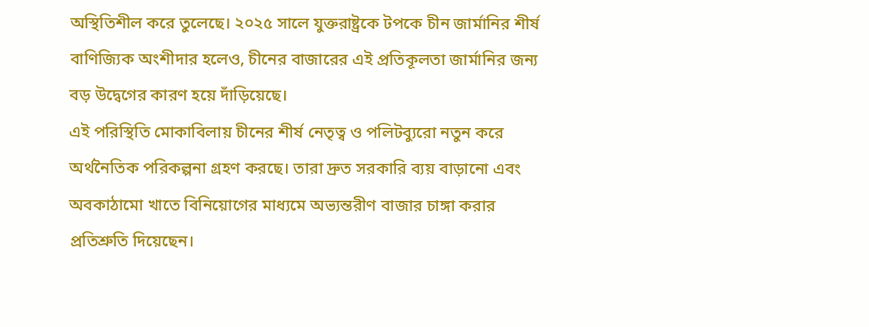অস্থিতিশীল করে তুলেছে। ২০২৫ সালে যুক্তরাষ্ট্রকে টপকে চীন জার্মানির শীর্ষ বাণিজ্যিক অংশীদার হলেও, চীনের বাজারের এই প্রতিকূলতা জার্মানির জন্য বড় উদ্বেগের কারণ হয়ে দাঁড়িয়েছে।
এই পরিস্থিতি মোকাবিলায় চীনের শীর্ষ নেতৃত্ব ও পলিটব্যুরো নতুন করে অর্থনৈতিক পরিকল্পনা গ্রহণ করছে। তারা দ্রুত সরকারি ব্যয় বাড়ানো এবং অবকাঠামো খাতে বিনিয়োগের মাধ্যমে অভ্যন্তরীণ বাজার চাঙ্গা করার প্রতিশ্রুতি দিয়েছেন।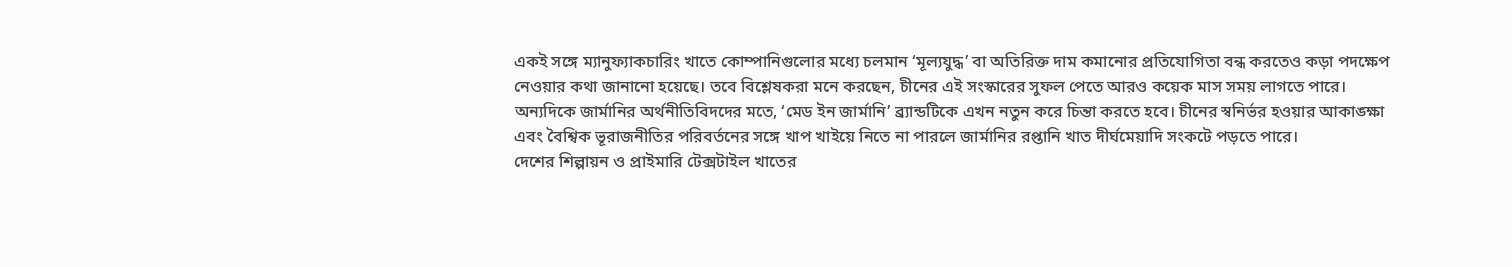একই সঙ্গে ম্যানুফ্যাকচারিং খাতে কোম্পানিগুলোর মধ্যে চলমান ‘মূল্যযুদ্ধ’ বা অতিরিক্ত দাম কমানোর প্রতিযোগিতা বন্ধ করতেও কড়া পদক্ষেপ নেওয়ার কথা জানানো হয়েছে। তবে বিশ্লেষকরা মনে করছেন, চীনের এই সংস্কারের সুফল পেতে আরও কয়েক মাস সময় লাগতে পারে। অন্যদিকে জার্মানির অর্থনীতিবিদদের মতে, ‘মেড ইন জার্মানি’ ব্র্যান্ডটিকে এখন নতুন করে চিন্তা করতে হবে। চীনের স্বনির্ভর হওয়ার আকাঙ্ক্ষা এবং বৈশ্বিক ভূরাজনীতির পরিবর্তনের সঙ্গে খাপ খাইয়ে নিতে না পারলে জার্মানির রপ্তানি খাত দীর্ঘমেয়াদি সংকটে পড়তে পারে।
দেশের শিল্পায়ন ও প্রাইমারি টেক্সটাইল খাতের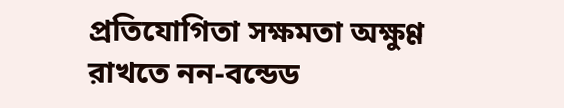প্রতিযোগিতা সক্ষমতা অক্ষুণ্ণ রাখতে নন-বন্ডেড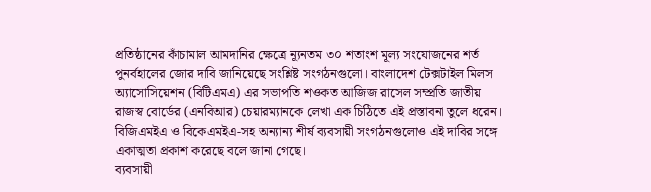প্রতিষ্ঠানের কাঁচামাল আমদানির ক্ষেত্রে ন্যূনতম ৩০ শতাংশ মূল্য সংযোজনের শর্ত পুনর্বহালের জোর দাবি জানিয়েছে সংশ্লিষ্ট সংগঠনগুলো। বাংলাদেশ টেক্সটাইল মিলস অ্যাসোসিয়েশন (বিটিএমএ) এর সভাপতি শওকত আজিজ রাসেল সম্প্রতি জাতীয় রাজস্ব বোর্ডের (এনবিআর) চেয়ারম্যানকে লেখা এক চিঠিতে এই প্রস্তাবনা তুলে ধরেন। বিজিএমইএ ও বিকেএমইএ-সহ অন্যান্য শীর্ষ ব্যবসায়ী সংগঠনগুলোও এই দাবির সঙ্গে একাত্মতা প্রকাশ করেছে বলে জানা গেছে।
ব্যবসায়ী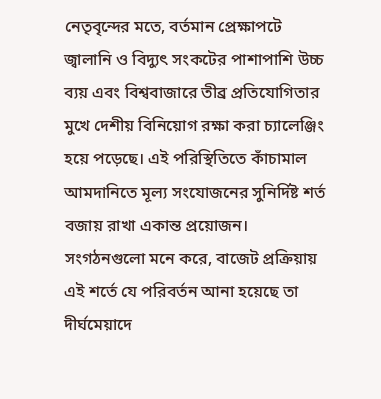নেতৃবৃন্দের মতে, বর্তমান প্রেক্ষাপটে জ্বালানি ও বিদ্যুৎ সংকটের পাশাপাশি উচ্চ ব্যয় এবং বিশ্ববাজারে তীব্র প্রতিযোগিতার মুখে দেশীয় বিনিয়োগ রক্ষা করা চ্যালেঞ্জিং হয়ে পড়েছে। এই পরিস্থিতিতে কাঁচামাল আমদানিতে মূল্য সংযোজনের সুনির্দিষ্ট শর্ত বজায় রাখা একান্ত প্রয়োজন। সংগঠনগুলো মনে করে, বাজেট প্রক্রিয়ায় এই শর্তে যে পরিবর্তন আনা হয়েছে তা দীর্ঘমেয়াদে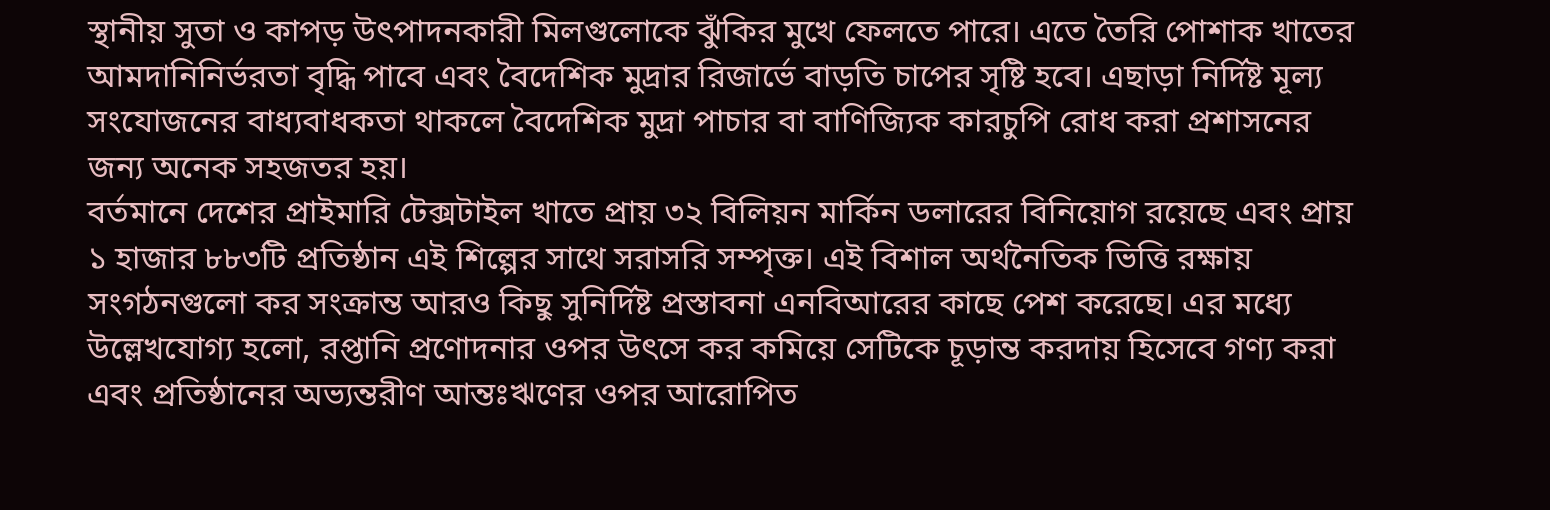স্থানীয় সুতা ও কাপড় উৎপাদনকারী মিলগুলোকে ঝুঁকির মুখে ফেলতে পারে। এতে তৈরি পোশাক খাতের আমদানিনির্ভরতা বৃদ্ধি পাবে এবং বৈদেশিক মুদ্রার রিজার্ভে বাড়তি চাপের সৃষ্টি হবে। এছাড়া নির্দিষ্ট মূল্য সংযোজনের বাধ্যবাধকতা থাকলে বৈদেশিক মুদ্রা পাচার বা বাণিজ্যিক কারচুপি রোধ করা প্রশাসনের জন্য অনেক সহজতর হয়।
বর্তমানে দেশের প্রাইমারি টেক্সটাইল খাতে প্রায় ৩২ বিলিয়ন মার্কিন ডলারের বিনিয়োগ রয়েছে এবং প্রায় ১ হাজার ৮৮৩টি প্রতিষ্ঠান এই শিল্পের সাথে সরাসরি সম্পৃক্ত। এই বিশাল অর্থনৈতিক ভিত্তি রক্ষায় সংগঠনগুলো কর সংক্রান্ত আরও কিছু সুনির্দিষ্ট প্রস্তাবনা এনবিআরের কাছে পেশ করেছে। এর মধ্যে উল্লেখযোগ্য হলো, রপ্তানি প্রণোদনার ওপর উৎসে কর কমিয়ে সেটিকে চূড়ান্ত করদায় হিসেবে গণ্য করা এবং প্রতিষ্ঠানের অভ্যন্তরীণ আন্তঃঋণের ওপর আরোপিত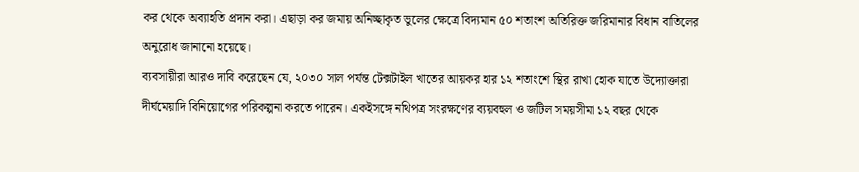কর থেকে অব্যাহতি প্রদান করা। এছাড়া কর জমায় অনিচ্ছাকৃত ভুলের ক্ষেত্রে বিদ্যমান ৫০ শতাংশ অতিরিক্ত জরিমানার বিধান বাতিলের অনুরোধ জানানো হয়েছে।
ব্যবসায়ীরা আরও দাবি করেছেন যে, ২০৩০ সাল পর্যন্ত টেক্সটাইল খাতের আয়কর হার ১২ শতাংশে স্থির রাখা হোক যাতে উদ্যোক্তারা দীর্ঘমেয়াদি বিনিয়োগের পরিকল্পনা করতে পারেন। একইসঙ্গে নথিপত্র সংরক্ষণের ব্যয়বহুল ও জটিল সময়সীমা ১২ বছর থেকে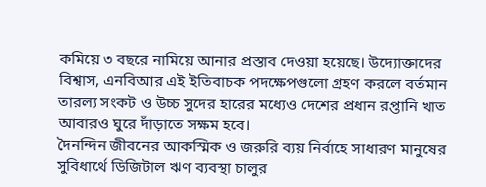কমিয়ে ৩ বছরে নামিয়ে আনার প্রস্তাব দেওয়া হয়েছে। উদ্যোক্তাদের বিশ্বাস, এনবিআর এই ইতিবাচক পদক্ষেপগুলো গ্রহণ করলে বর্তমান তারল্য সংকট ও উচ্চ সুদের হারের মধ্যেও দেশের প্রধান রপ্তানি খাত আবারও ঘুরে দাঁড়াতে সক্ষম হবে।
দৈনন্দিন জীবনের আকস্মিক ও জরুরি ব্যয় নির্বাহে সাধারণ মানুষের সুবিধার্থে ডিজিটাল ঋণ ব্যবস্থা চালুর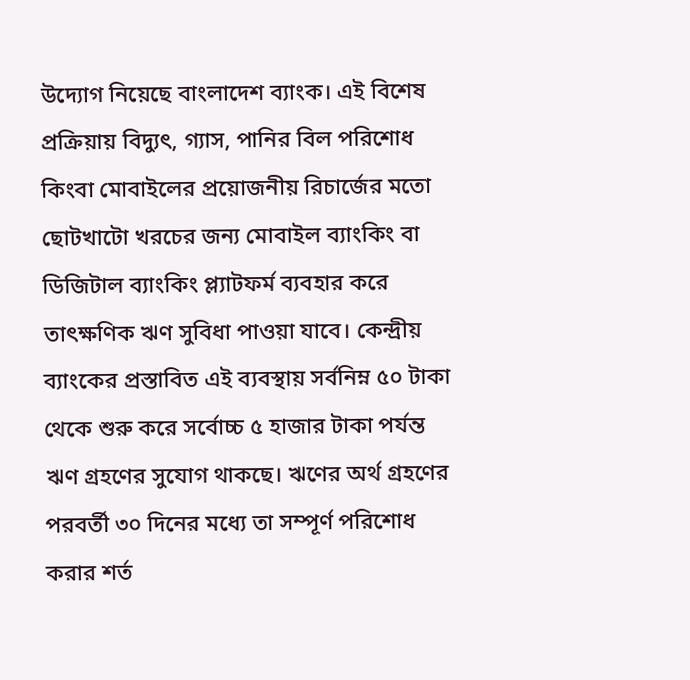উদ্যোগ নিয়েছে বাংলাদেশ ব্যাংক। এই বিশেষ প্রক্রিয়ায় বিদ্যুৎ, গ্যাস, পানির বিল পরিশোধ কিংবা মোবাইলের প্রয়োজনীয় রিচার্জের মতো ছোটখাটো খরচের জন্য মোবাইল ব্যাংকিং বা ডিজিটাল ব্যাংকিং প্ল্যাটফর্ম ব্যবহার করে তাৎক্ষণিক ঋণ সুবিধা পাওয়া যাবে। কেন্দ্রীয় ব্যাংকের প্রস্তাবিত এই ব্যবস্থায় সর্বনিম্ন ৫০ টাকা থেকে শুরু করে সর্বোচ্চ ৫ হাজার টাকা পর্যন্ত ঋণ গ্রহণের সুযোগ থাকছে। ঋণের অর্থ গ্রহণের পরবর্তী ৩০ দিনের মধ্যে তা সম্পূর্ণ পরিশোধ করার শর্ত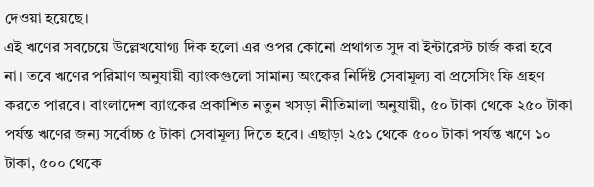দেওয়া হয়েছে।
এই ঋণের সবচেয়ে উল্লেখযোগ্য দিক হলো এর ওপর কোনো প্রথাগত সুদ বা ইন্টারেস্ট চার্জ করা হবে না। তবে ঋণের পরিমাণ অনুযায়ী ব্যাংকগুলো সামান্য অংকের নির্দিষ্ট সেবামূল্য বা প্রসেসিং ফি গ্রহণ করতে পারবে। বাংলাদেশ ব্যাংকের প্রকাশিত নতুন খসড়া নীতিমালা অনুযায়ী, ৫০ টাকা থেকে ২৫০ টাকা পর্যন্ত ঋণের জন্য সর্বোচ্চ ৫ টাকা সেবামূল্য দিতে হবে। এছাড়া ২৫১ থেকে ৫০০ টাকা পর্যন্ত ঋণে ১০ টাকা, ৫০০ থেকে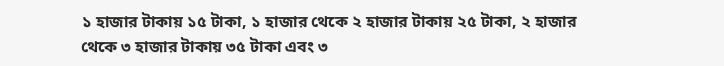১ হাজার টাকায় ১৫ টাকা, ১ হাজার থেকে ২ হাজার টাকায় ২৫ টাকা, ২ হাজার থেকে ৩ হাজার টাকায় ৩৫ টাকা এবং ৩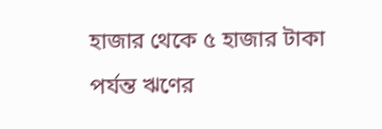হাজার থেকে ৫ হাজার টাকা পর্যন্ত ঋণের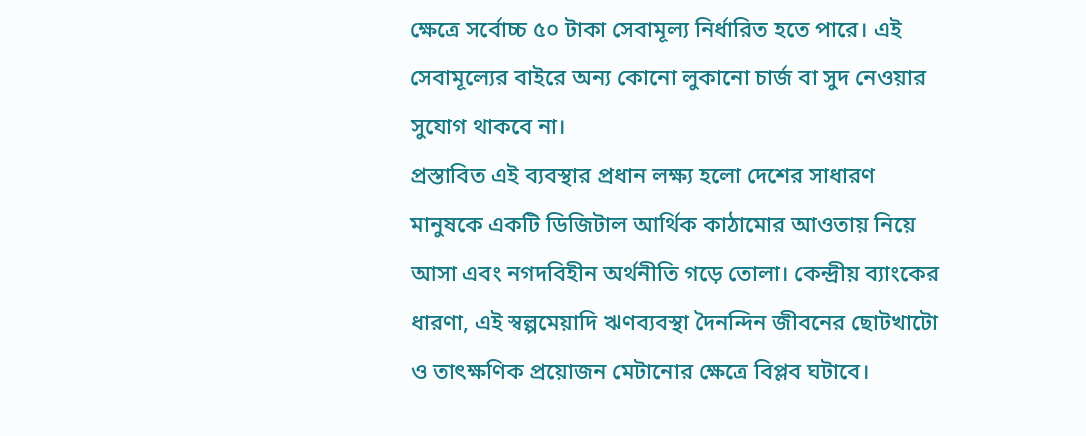ক্ষেত্রে সর্বোচ্চ ৫০ টাকা সেবামূল্য নির্ধারিত হতে পারে। এই সেবামূল্যের বাইরে অন্য কোনো লুকানো চার্জ বা সুদ নেওয়ার সুযোগ থাকবে না।
প্রস্তাবিত এই ব্যবস্থার প্রধান লক্ষ্য হলো দেশের সাধারণ মানুষকে একটি ডিজিটাল আর্থিক কাঠামোর আওতায় নিয়ে আসা এবং নগদবিহীন অর্থনীতি গড়ে তোলা। কেন্দ্রীয় ব্যাংকের ধারণা, এই স্বল্পমেয়াদি ঋণব্যবস্থা দৈনন্দিন জীবনের ছোটখাটো ও তাৎক্ষণিক প্রয়োজন মেটানোর ক্ষেত্রে বিপ্লব ঘটাবে।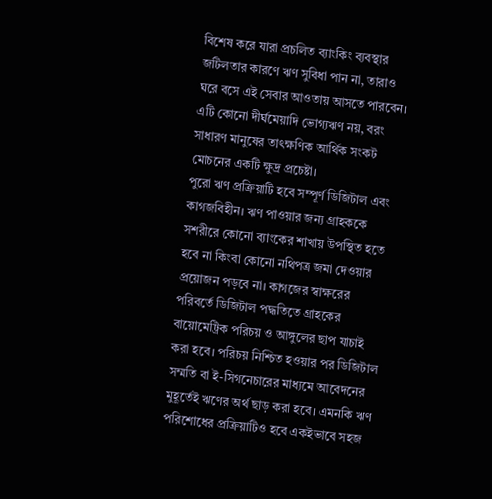বিশেষ করে যারা প্রচলিত ব্যাংকিং ব্যবস্থার জটিলতার কারণে ঋণ সুবিধা পান না, তারাও ঘরে বসে এই সেবার আওতায় আসতে পারবেন। এটি কোনো দীর্ঘমেয়াদি ভোগ্যঋণ নয়, বরং সাধারণ মানুষের তাৎক্ষণিক আর্থিক সংকট মোচনের একটি ক্ষুদ্র প্রচেষ্টা।
পুরো ঋণ প্রক্রিয়াটি হবে সম্পূর্ণ ডিজিটাল এবং কাগজবিহীন। ঋণ পাওয়ার জন্য গ্রাহককে সশরীরে কোনো ব্যাংকের শাখায় উপস্থিত হতে হবে না কিংবা কোনো নথিপত্র জমা দেওয়ার প্রয়োজন পড়বে না। কাগজের স্বাক্ষরের পরিবর্তে ডিজিটাল পদ্ধতিতে গ্রাহকের বায়োমেট্রিক পরিচয় ও আঙ্গুলের ছাপ যাচাই করা হবে। পরিচয় নিশ্চিত হওয়ার পর ডিজিটাল সম্মতি বা ই-সিগনেচারের মাধ্যমে আবেদনের মুহূর্তেই ঋণের অর্থ ছাড় করা হবে। এমনকি ঋণ পরিশোধের প্রক্রিয়াটিও হবে একইভাবে সহজ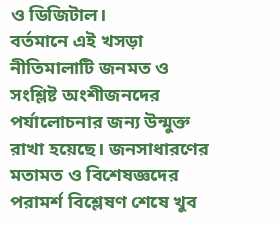ও ডিজিটাল।
বর্তমানে এই খসড়া নীতিমালাটি জনমত ও সংশ্লিষ্ট অংশীজনদের পর্যালোচনার জন্য উন্মুক্ত রাখা হয়েছে। জনসাধারণের মতামত ও বিশেষজ্ঞদের পরামর্শ বিশ্লেষণ শেষে খুব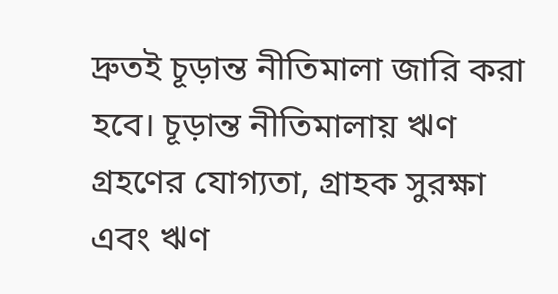দ্রুতই চূড়ান্ত নীতিমালা জারি করা হবে। চূড়ান্ত নীতিমালায় ঋণ গ্রহণের যোগ্যতা, গ্রাহক সুরক্ষা এবং ঋণ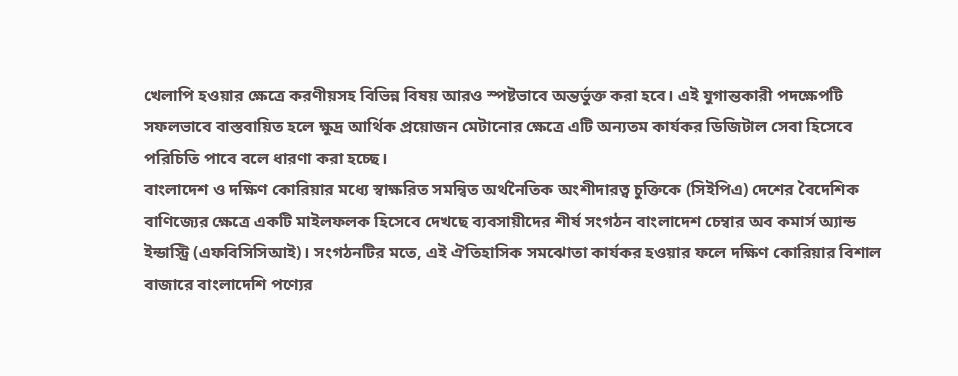খেলাপি হওয়ার ক্ষেত্রে করণীয়সহ বিভিন্ন বিষয় আরও স্পষ্টভাবে অন্তর্ভুক্ত করা হবে। এই যুগান্তকারী পদক্ষেপটি সফলভাবে বাস্তবায়িত হলে ক্ষুদ্র আর্থিক প্রয়োজন মেটানোর ক্ষেত্রে এটি অন্যতম কার্যকর ডিজিটাল সেবা হিসেবে পরিচিতি পাবে বলে ধারণা করা হচ্ছে।
বাংলাদেশ ও দক্ষিণ কোরিয়ার মধ্যে স্বাক্ষরিত সমন্বিত অর্থনৈতিক অংশীদারত্ব চুক্তিকে (সিইপিএ) দেশের বৈদেশিক বাণিজ্যের ক্ষেত্রে একটি মাইলফলক হিসেবে দেখছে ব্যবসায়ীদের শীর্ষ সংগঠন বাংলাদেশ চেম্বার অব কমার্স অ্যান্ড ইন্ডাস্ট্রি (এফবিসিসিআই)। সংগঠনটির মতে, এই ঐতিহাসিক সমঝোতা কার্যকর হওয়ার ফলে দক্ষিণ কোরিয়ার বিশাল বাজারে বাংলাদেশি পণ্যের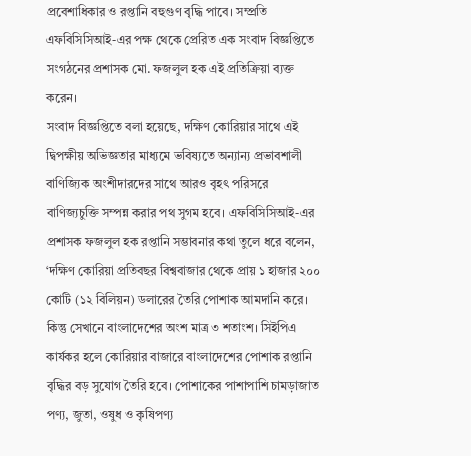প্রবেশাধিকার ও রপ্তানি বহুগুণ বৃদ্ধি পাবে। সম্প্রতি এফবিসিসিআই-এর পক্ষ থেকে প্রেরিত এক সংবাদ বিজ্ঞপ্তিতে সংগঠনের প্রশাসক মো. ফজলুল হক এই প্রতিক্রিয়া ব্যক্ত করেন।
সংবাদ বিজ্ঞপ্তিতে বলা হয়েছে, দক্ষিণ কোরিয়ার সাথে এই দ্বিপক্ষীয় অভিজ্ঞতার মাধ্যমে ভবিষ্যতে অন্যান্য প্রভাবশালী বাণিজ্যিক অংশীদারদের সাথে আরও বৃহৎ পরিসরে বাণিজ্যচুক্তি সম্পন্ন করার পথ সুগম হবে। এফবিসিসিআই-এর প্রশাসক ফজলুল হক রপ্তানি সম্ভাবনার কথা তুলে ধরে বলেন, ‘দক্ষিণ কোরিয়া প্রতিবছর বিশ্ববাজার থেকে প্রায় ১ হাজার ২০০ কোটি (১২ বিলিয়ন) ডলারের তৈরি পোশাক আমদানি করে। কিন্তু সেখানে বাংলাদেশের অংশ মাত্র ৩ শতাংশ। সিইপিএ কার্যকর হলে কোরিয়ার বাজারে বাংলাদেশের পোশাক রপ্তানি বৃদ্ধির বড় সুযোগ তৈরি হবে। পোশাকের পাশাপাশি চামড়াজাত পণ্য, জুতা, ওষুধ ও কৃষিপণ্য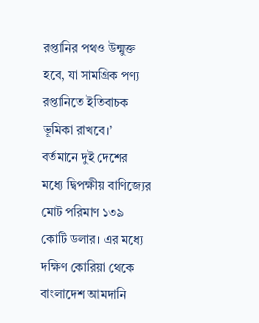রপ্তানির পথও উন্মুক্ত হবে, যা সামগ্রিক পণ্য রপ্তানিতে ইতিবাচক ভূমিকা রাখবে।’
বর্তমানে দুই দেশের মধ্যে দ্বিপক্ষীয় বাণিজ্যের মোট পরিমাণ ১৩৯ কোটি ডলার। এর মধ্যে দক্ষিণ কোরিয়া থেকে বাংলাদেশ আমদানি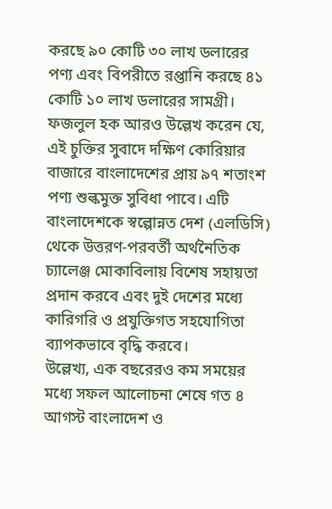করছে ৯০ কোটি ৩০ লাখ ডলারের পণ্য এবং বিপরীতে রপ্তানি করছে ৪১ কোটি ১০ লাখ ডলারের সামগ্রী। ফজলুল হক আরও উল্লেখ করেন যে, এই চুক্তির সুবাদে দক্ষিণ কোরিয়ার বাজারে বাংলাদেশের প্রায় ৯৭ শতাংশ পণ্য শুল্কমুক্ত সুবিধা পাবে। এটি বাংলাদেশকে স্বল্পোন্নত দেশ (এলডিসি) থেকে উত্তরণ-পরবর্তী অর্থনৈতিক চ্যালেঞ্জ মোকাবিলায় বিশেষ সহায়তা প্রদান করবে এবং দুই দেশের মধ্যে কারিগরি ও প্রযুক্তিগত সহযোগিতা ব্যাপকভাবে বৃদ্ধি করবে।
উল্লেখ্য, এক বছরেরও কম সময়ের মধ্যে সফল আলোচনা শেষে গত ৪ আগস্ট বাংলাদেশ ও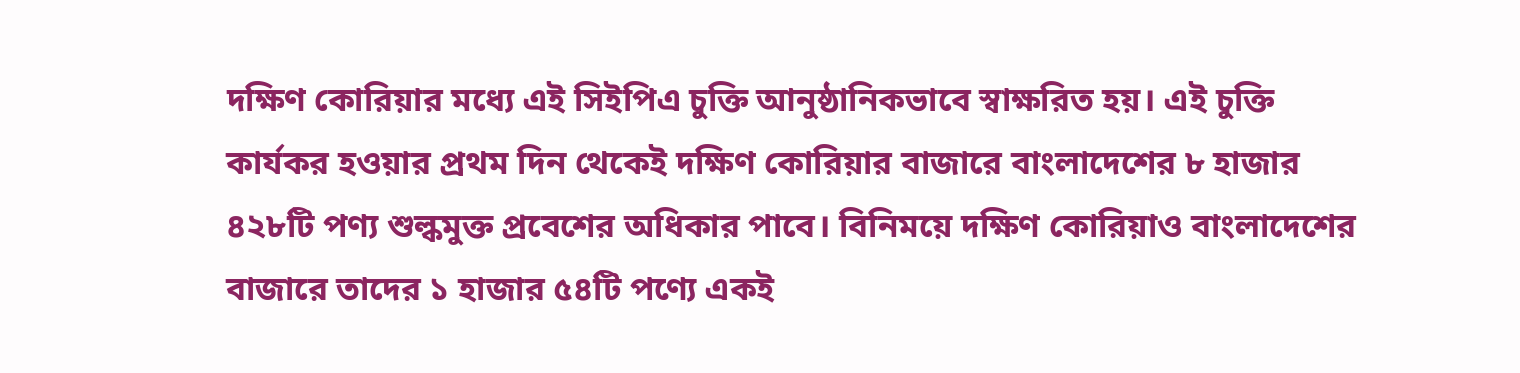দক্ষিণ কোরিয়ার মধ্যে এই সিইপিএ চুক্তি আনুষ্ঠানিকভাবে স্বাক্ষরিত হয়। এই চুক্তি কার্যকর হওয়ার প্রথম দিন থেকেই দক্ষিণ কোরিয়ার বাজারে বাংলাদেশের ৮ হাজার ৪২৮টি পণ্য শুল্কমুক্ত প্রবেশের অধিকার পাবে। বিনিময়ে দক্ষিণ কোরিয়াও বাংলাদেশের বাজারে তাদের ১ হাজার ৫৪টি পণ্যে একই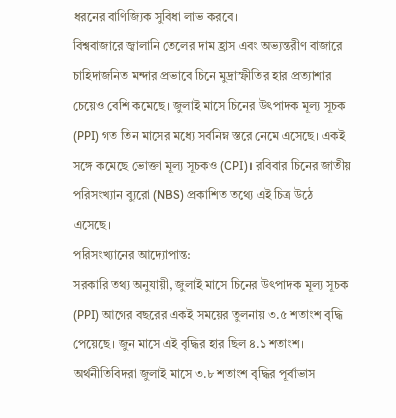ধরনের বাণিজ্যিক সুবিধা লাভ করবে।
বিশ্ববাজারে জ্বালানি তেলের দাম হ্রাস এবং অভ্যন্তরীণ বাজারে চাহিদাজনিত মন্দার প্রভাবে চিনে মুদ্রাস্ফীতির হার প্রত্যাশার চেয়েও বেশি কমেছে। জুলাই মাসে চিনের উৎপাদক মূল্য সূচক (PPI) গত তিন মাসের মধ্যে সর্বনিম্ন স্তরে নেমে এসেছে। একই সঙ্গে কমেছে ভোক্তা মূল্য সূচকও (CPI)। রবিবার চিনের জাতীয় পরিসংখ্যান ব্যুরো (NBS) প্রকাশিত তথ্যে এই চিত্র উঠে এসেছে।
পরিসংখ্যানের আদ্যোপান্ত:
সরকারি তথ্য অনুযায়ী, জুলাই মাসে চিনের উৎপাদক মূল্য সূচক (PPI) আগের বছরের একই সময়ের তুলনায় ৩.৫ শতাংশ বৃদ্ধি পেয়েছে। জুন মাসে এই বৃদ্ধির হার ছিল ৪.১ শতাংশ। অর্থনীতিবিদরা জুলাই মাসে ৩.৮ শতাংশ বৃদ্ধির পূর্বাভাস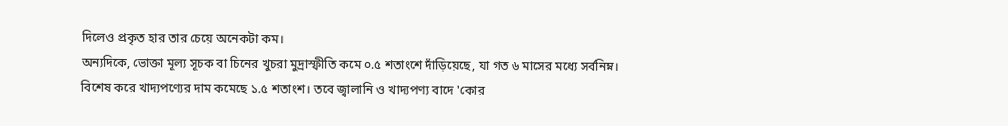দিলেও প্রকৃত হার তার চেয়ে অনেকটা কম।
অন্যদিকে, ভোক্তা মূল্য সূচক বা চিনের খুচরা মুদ্রাস্ফীতি কমে ০.৫ শতাংশে দাঁড়িয়েছে, যা গত ৬ মাসের মধ্যে সর্বনিম্ন। বিশেষ করে খাদ্যপণ্যের দাম কমেছে ১.৫ শতাংশ। তবে জ্বালানি ও খাদ্যপণ্য বাদে 'কোর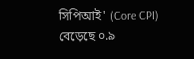সিপিআই' (Core CPI) বেড়েছে ০.৯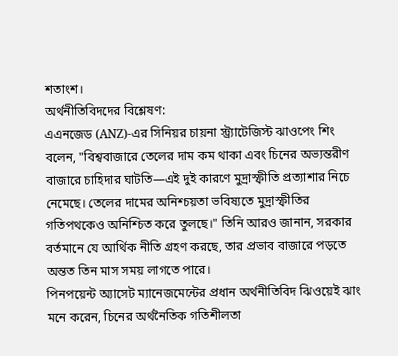শতাংশ।
অর্থনীতিবিদদের বিশ্লেষণ:
এএনজেড (ANZ)-এর সিনিয়র চায়না স্ট্র্যাটেজিস্ট ঝাওপেং শিং বলেন, "বিশ্ববাজারে তেলের দাম কম থাকা এবং চিনের অভ্যন্তরীণ বাজারে চাহিদার ঘাটতি—এই দুই কারণে মুদ্রাস্ফীতি প্রত্যাশার নিচে নেমেছে। তেলের দামের অনিশ্চয়তা ভবিষ্যতে মুদ্রাস্ফীতির গতিপথকেও অনিশ্চিত করে তুলছে।" তিনি আরও জানান, সরকার বর্তমানে যে আর্থিক নীতি গ্রহণ করছে, তার প্রভাব বাজারে পড়তে অন্তত তিন মাস সময় লাগতে পারে।
পিনপয়েন্ট অ্যাসেট ম্যানেজমেন্টের প্রধান অর্থনীতিবিদ ঝিওয়েই ঝাং মনে করেন, চিনের অর্থনৈতিক গতিশীলতা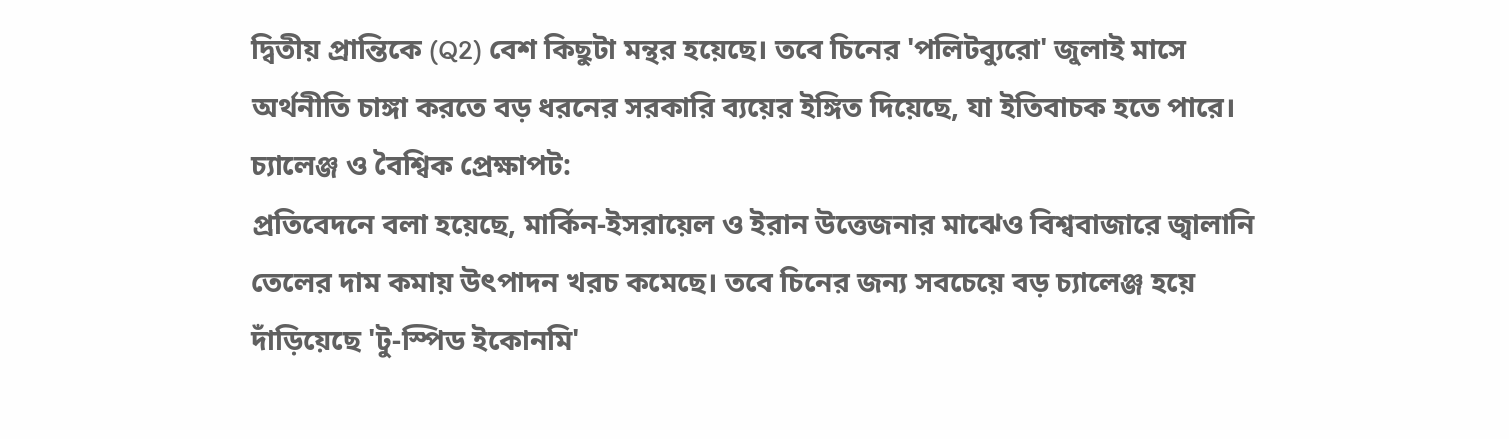দ্বিতীয় প্রান্তিকে (Q2) বেশ কিছুটা মন্থর হয়েছে। তবে চিনের 'পলিটব্যুরো' জুলাই মাসে অর্থনীতি চাঙ্গা করতে বড় ধরনের সরকারি ব্যয়ের ইঙ্গিত দিয়েছে, যা ইতিবাচক হতে পারে।
চ্যালেঞ্জ ও বৈশ্বিক প্রেক্ষাপট:
প্রতিবেদনে বলা হয়েছে, মার্কিন-ইসরায়েল ও ইরান উত্তেজনার মাঝেও বিশ্ববাজারে জ্বালানি তেলের দাম কমায় উৎপাদন খরচ কমেছে। তবে চিনের জন্য সবচেয়ে বড় চ্যালেঞ্জ হয়ে দাঁড়িয়েছে 'টু-স্পিড ইকোনমি'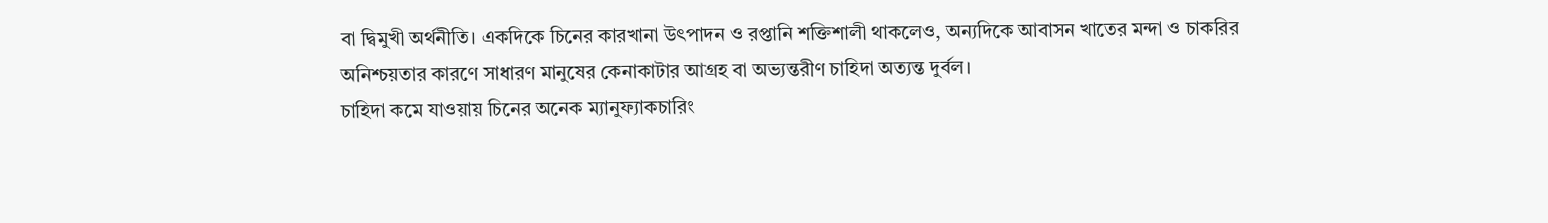বা দ্বিমুখী অর্থনীতি। একদিকে চিনের কারখানা উৎপাদন ও রপ্তানি শক্তিশালী থাকলেও, অন্যদিকে আবাসন খাতের মন্দা ও চাকরির অনিশ্চয়তার কারণে সাধারণ মানুষের কেনাকাটার আগ্রহ বা অভ্যন্তরীণ চাহিদা অত্যন্ত দুর্বল।
চাহিদা কমে যাওয়ায় চিনের অনেক ম্যানুফ্যাকচারিং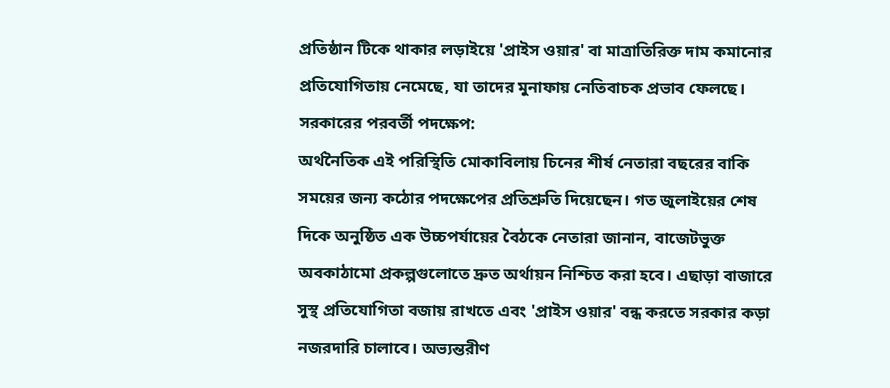প্রতিষ্ঠান টিকে থাকার লড়াইয়ে 'প্রাইস ওয়ার' বা মাত্রাতিরিক্ত দাম কমানোর প্রতিযোগিতায় নেমেছে, যা তাদের মুনাফায় নেতিবাচক প্রভাব ফেলছে।
সরকারের পরবর্তী পদক্ষেপ:
অর্থনৈতিক এই পরিস্থিতি মোকাবিলায় চিনের শীর্ষ নেতারা বছরের বাকি সময়ের জন্য কঠোর পদক্ষেপের প্রতিশ্রুতি দিয়েছেন। গত জুলাইয়ের শেষ দিকে অনুষ্ঠিত এক উচ্চপর্যায়ের বৈঠকে নেতারা জানান, বাজেটভুক্ত অবকাঠামো প্রকল্পগুলোতে দ্রুত অর্থায়ন নিশ্চিত করা হবে। এছাড়া বাজারে সুস্থ প্রতিযোগিতা বজায় রাখতে এবং 'প্রাইস ওয়ার' বন্ধ করতে সরকার কড়া নজরদারি চালাবে। অভ্যন্তরীণ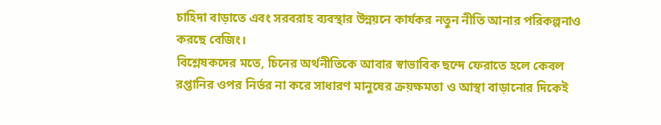চাহিদা বাড়াতে এবং সরবরাহ ব্যবস্থার উন্নয়নে কার্যকর নতুন নীতি আনার পরিকল্পনাও করছে বেজিং।
বিশ্লেষকদের মতে, চিনের অর্থনীতিকে আবার স্বাভাবিক ছন্দে ফেরাতে হলে কেবল রপ্তানির ওপর নির্ভর না করে সাধারণ মানুষের ক্রয়ক্ষমতা ও আস্থা বাড়ানোর দিকেই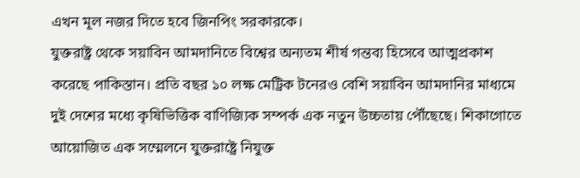এখন মূল নজর দিতে হবে জিনপিং সরকারকে।
যুক্তরাষ্ট্র থেকে সয়াবিন আমদানিতে বিশ্বের অন্যতম শীর্ষ গন্তব্য হিসেবে আত্মপ্রকাশ করেছে পাকিস্তান। প্রতি বছর ১০ লক্ষ মেট্রিক টনেরও বেশি সয়াবিন আমদানির মাধ্যমে দুই দেশের মধ্যে কৃষিভিত্তিক বাণিজ্যিক সম্পর্ক এক নতুন উচ্চতায় পৌঁছেছে। শিকাগোতে আয়োজিত এক সম্মেলনে যুক্তরাষ্ট্রে নিযুক্ত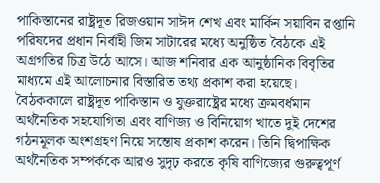পাকিস্তানের রাষ্ট্রদূত রিজওয়ান সাঈদ শেখ এবং মার্কিন সয়াবিন রপ্তানি পরিষদের প্রধান নির্বাহী জিম সাটারের মধ্যে অনুষ্ঠিত বৈঠকে এই অগ্রগতির চিত্র উঠে আসে। আজ শনিবার এক আনুষ্ঠানিক বিবৃতির মাধ্যমে এই আলোচনার বিস্তারিত তথ্য প্রকাশ করা হয়েছে।
বৈঠককালে রাষ্ট্রদূত পাকিস্তান ও যুক্তরাষ্ট্রের মধ্যে ক্রমবর্ধমান অর্থনৈতিক সহযোগিতা এবং বাণিজ্য ও বিনিয়োগ খাতে দুই দেশের গঠনমূলক অংশগ্রহণ নিয়ে সন্তোষ প্রকাশ করেন। তিনি দ্বিপাক্ষিক অর্থনৈতিক সম্পর্ককে আরও সুদৃঢ় করতে কৃষি বাণিজ্যের গুরুত্বপূর্ণ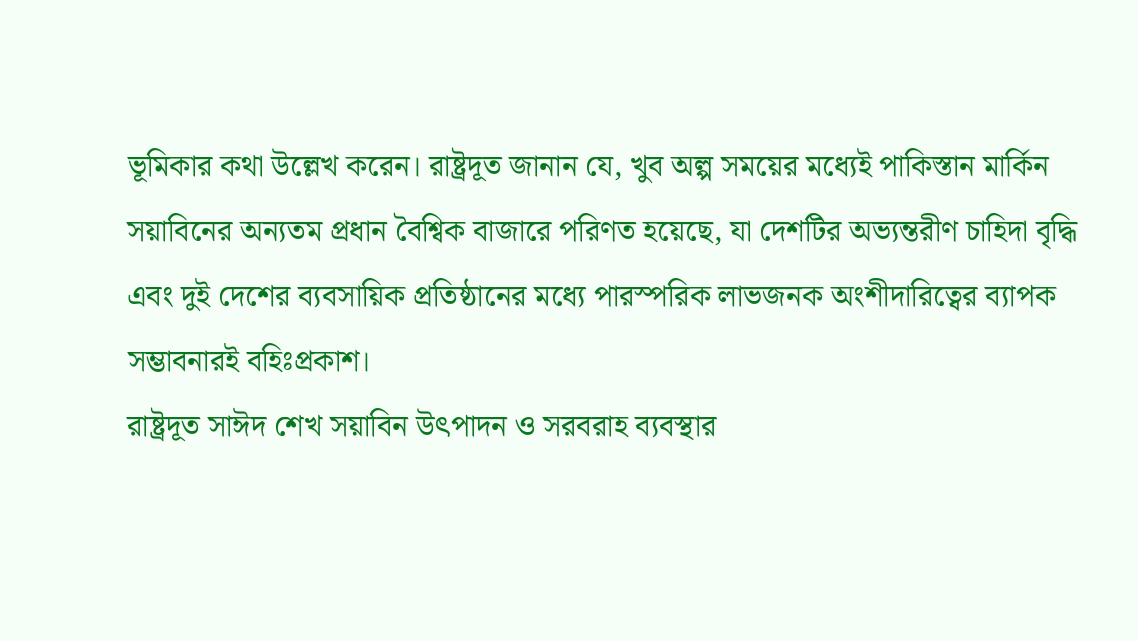ভূমিকার কথা উল্লেখ করেন। রাষ্ট্রদূত জানান যে, খুব অল্প সময়ের মধ্যেই পাকিস্তান মার্কিন সয়াবিনের অন্যতম প্রধান বৈশ্বিক বাজারে পরিণত হয়েছে, যা দেশটির অভ্যন্তরীণ চাহিদা বৃদ্ধি এবং দুই দেশের ব্যবসায়িক প্রতিষ্ঠানের মধ্যে পারস্পরিক লাভজনক অংশীদারিত্বের ব্যাপক সম্ভাবনারই বহিঃপ্রকাশ।
রাষ্ট্রদূত সাঈদ শেখ সয়াবিন উৎপাদন ও সরবরাহ ব্যবস্থার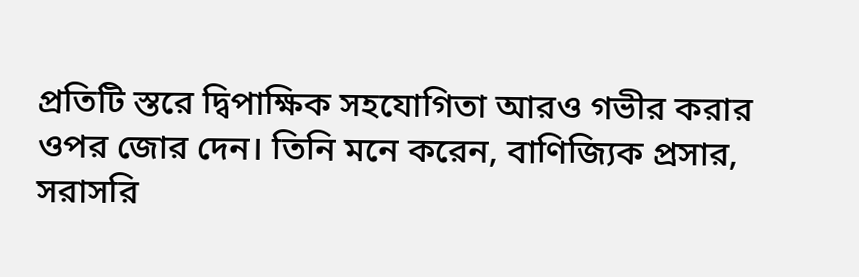প্রতিটি স্তরে দ্বিপাক্ষিক সহযোগিতা আরও গভীর করার ওপর জোর দেন। তিনি মনে করেন, বাণিজ্যিক প্রসার, সরাসরি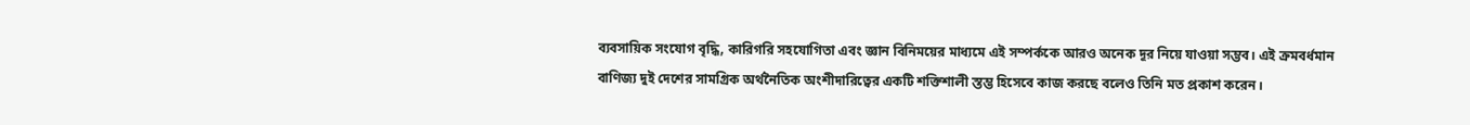ব্যবসায়িক সংযোগ বৃদ্ধি, কারিগরি সহযোগিতা এবং জ্ঞান বিনিময়ের মাধ্যমে এই সম্পর্ককে আরও অনেক দূর নিয়ে যাওয়া সম্ভব। এই ক্রমবর্ধমান বাণিজ্য দুই দেশের সামগ্রিক অর্থনৈতিক অংশীদারিত্বের একটি শক্তিশালী স্তম্ভ হিসেবে কাজ করছে বলেও তিনি মত প্রকাশ করেন।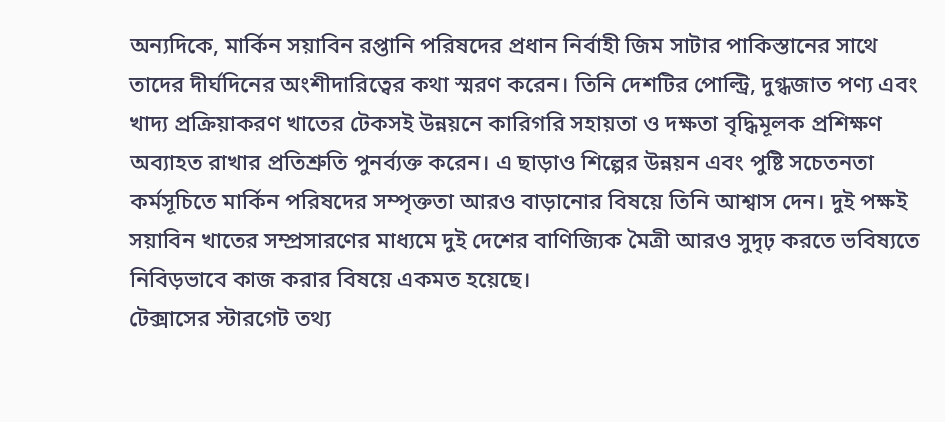অন্যদিকে, মার্কিন সয়াবিন রপ্তানি পরিষদের প্রধান নির্বাহী জিম সাটার পাকিস্তানের সাথে তাদের দীর্ঘদিনের অংশীদারিত্বের কথা স্মরণ করেন। তিনি দেশটির পোল্ট্রি, দুগ্ধজাত পণ্য এবং খাদ্য প্রক্রিয়াকরণ খাতের টেকসই উন্নয়নে কারিগরি সহায়তা ও দক্ষতা বৃদ্ধিমূলক প্রশিক্ষণ অব্যাহত রাখার প্রতিশ্রুতি পুনর্ব্যক্ত করেন। এ ছাড়াও শিল্পের উন্নয়ন এবং পুষ্টি সচেতনতা কর্মসূচিতে মার্কিন পরিষদের সম্পৃক্ততা আরও বাড়ানোর বিষয়ে তিনি আশ্বাস দেন। দুই পক্ষই সয়াবিন খাতের সম্প্রসারণের মাধ্যমে দুই দেশের বাণিজ্যিক মৈত্রী আরও সুদৃঢ় করতে ভবিষ্যতে নিবিড়ভাবে কাজ করার বিষয়ে একমত হয়েছে।
টেক্সাসের স্টারগেট তথ্য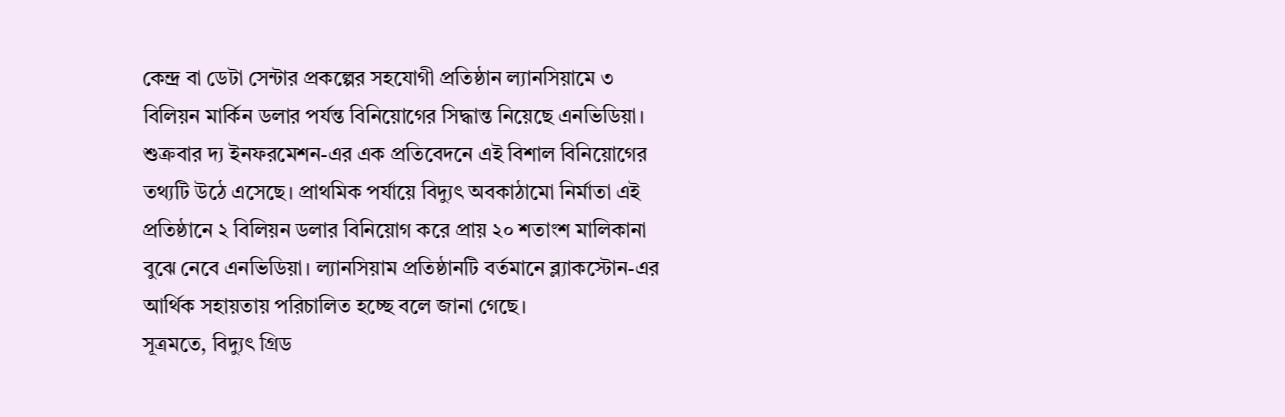কেন্দ্র বা ডেটা সেন্টার প্রকল্পের সহযোগী প্রতিষ্ঠান ল্যানসিয়ামে ৩ বিলিয়ন মার্কিন ডলার পর্যন্ত বিনিয়োগের সিদ্ধান্ত নিয়েছে এনভিডিয়া। শুক্রবার দ্য ইনফরমেশন-এর এক প্রতিবেদনে এই বিশাল বিনিয়োগের তথ্যটি উঠে এসেছে। প্রাথমিক পর্যায়ে বিদ্যুৎ অবকাঠামো নির্মাতা এই প্রতিষ্ঠানে ২ বিলিয়ন ডলার বিনিয়োগ করে প্রায় ২০ শতাংশ মালিকানা বুঝে নেবে এনভিডিয়া। ল্যানসিয়াম প্রতিষ্ঠানটি বর্তমানে ব্ল্যাকস্টোন-এর আর্থিক সহায়তায় পরিচালিত হচ্ছে বলে জানা গেছে।
সূত্রমতে, বিদ্যুৎ গ্রিড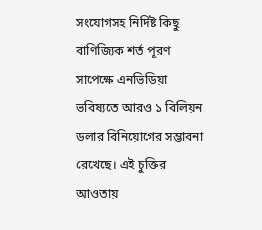সংযোগসহ নির্দিষ্ট কিছু বাণিজ্যিক শর্ত পূরণ সাপেক্ষে এনভিডিয়া ভবিষ্যতে আরও ১ বিলিয়ন ডলার বিনিয়োগের সম্ভাবনা রেখেছে। এই চুক্তির আওতায়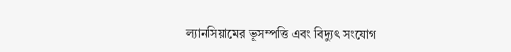ল্যানসিয়ামের ভূসম্পত্তি এবং বিদ্যুৎ সংযোগ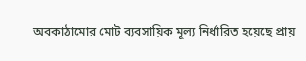অবকাঠামোর মোট ব্যবসায়িক মূল্য নির্ধারিত হয়েছে প্রায়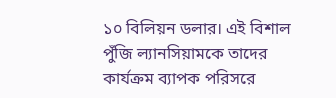১০ বিলিয়ন ডলার। এই বিশাল পুঁজি ল্যানসিয়ামকে তাদের কার্যক্রম ব্যাপক পরিসরে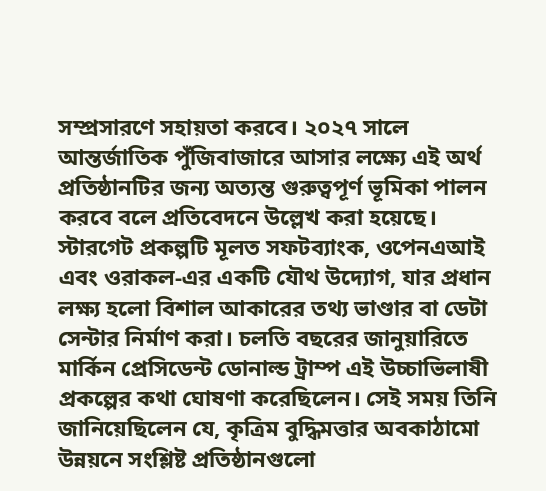সম্প্রসারণে সহায়তা করবে। ২০২৭ সালে আন্তর্জাতিক পুঁজিবাজারে আসার লক্ষ্যে এই অর্থ প্রতিষ্ঠানটির জন্য অত্যন্ত গুরুত্বপূর্ণ ভূমিকা পালন করবে বলে প্রতিবেদনে উল্লেখ করা হয়েছে।
স্টারগেট প্রকল্পটি মূলত সফটব্যাংক, ওপেনএআই এবং ওরাকল-এর একটি যৌথ উদ্যোগ, যার প্রধান লক্ষ্য হলো বিশাল আকারের তথ্য ভাণ্ডার বা ডেটা সেন্টার নির্মাণ করা। চলতি বছরের জানুয়ারিতে মার্কিন প্রেসিডেন্ট ডোনাল্ড ট্রাম্প এই উচ্চাভিলাষী প্রকল্পের কথা ঘোষণা করেছিলেন। সেই সময় তিনি জানিয়েছিলেন যে, কৃত্রিম বুদ্ধিমত্তার অবকাঠামো উন্নয়নে সংশ্লিষ্ট প্রতিষ্ঠানগুলো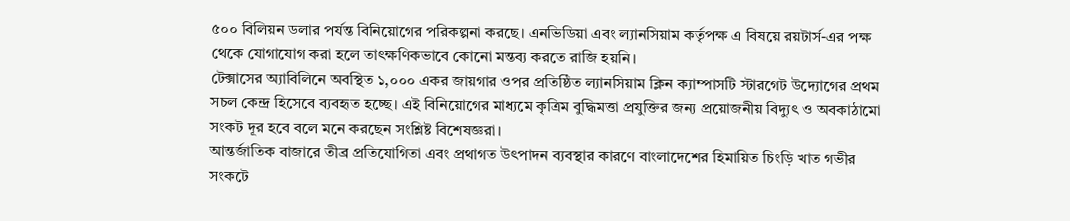৫০০ বিলিয়ন ডলার পর্যন্ত বিনিয়োগের পরিকল্পনা করছে। এনভিডিয়া এবং ল্যানসিয়াম কর্তৃপক্ষ এ বিষয়ে রয়টার্স-এর পক্ষ থেকে যোগাযোগ করা হলে তাৎক্ষণিকভাবে কোনো মন্তব্য করতে রাজি হয়নি।
টেক্সাসের অ্যাবিলিনে অবস্থিত ১,০০০ একর জায়গার ওপর প্রতিষ্ঠিত ল্যানসিয়াম ক্লিন ক্যাম্পাসটি স্টারগেট উদ্যোগের প্রথম সচল কেন্দ্র হিসেবে ব্যবহৃত হচ্ছে। এই বিনিয়োগের মাধ্যমে কৃত্রিম বুদ্ধিমত্তা প্রযুক্তির জন্য প্রয়োজনীয় বিদ্যুৎ ও অবকাঠামো সংকট দূর হবে বলে মনে করছেন সংশ্লিষ্ট বিশেষজ্ঞরা।
আন্তর্জাতিক বাজারে তীব্র প্রতিযোগিতা এবং প্রথাগত উৎপাদন ব্যবস্থার কারণে বাংলাদেশের হিমায়িত চিংড়ি খাত গভীর সংকটে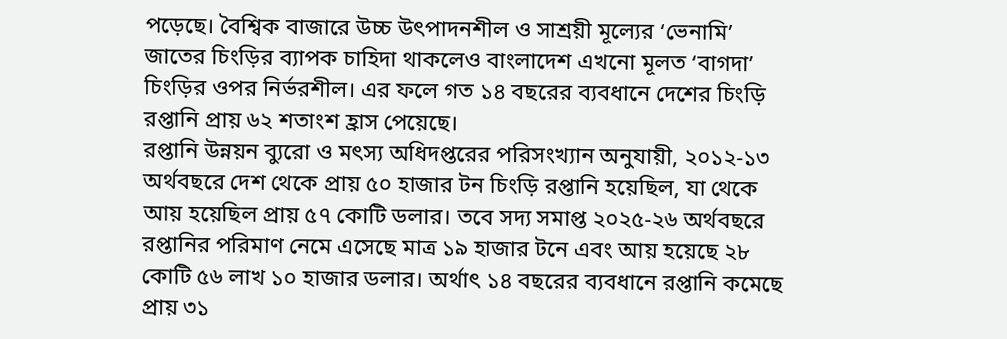পড়েছে। বৈশ্বিক বাজারে উচ্চ উৎপাদনশীল ও সাশ্রয়ী মূল্যের ‘ভেনামি’ জাতের চিংড়ির ব্যাপক চাহিদা থাকলেও বাংলাদেশ এখনো মূলত ‘বাগদা’ চিংড়ির ওপর নির্ভরশীল। এর ফলে গত ১৪ বছরের ব্যবধানে দেশের চিংড়ি রপ্তানি প্রায় ৬২ শতাংশ হ্রাস পেয়েছে।
রপ্তানি উন্নয়ন ব্যুরো ও মৎস্য অধিদপ্তরের পরিসংখ্যান অনুযায়ী, ২০১২-১৩ অর্থবছরে দেশ থেকে প্রায় ৫০ হাজার টন চিংড়ি রপ্তানি হয়েছিল, যা থেকে আয় হয়েছিল প্রায় ৫৭ কোটি ডলার। তবে সদ্য সমাপ্ত ২০২৫-২৬ অর্থবছরে রপ্তানির পরিমাণ নেমে এসেছে মাত্র ১৯ হাজার টনে এবং আয় হয়েছে ২৮ কোটি ৫৬ লাখ ১০ হাজার ডলার। অর্থাৎ ১৪ বছরের ব্যবধানে রপ্তানি কমেছে প্রায় ৩১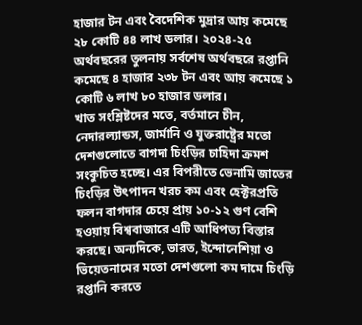হাজার টন এবং বৈদেশিক মুদ্রার আয় কমেছে ২৮ কোটি ৪৪ লাখ ডলার। ২০২৪-২৫ অর্থবছরের তুলনায় সর্বশেষ অর্থবছরে রপ্তানি কমেছে ৪ হাজার ২৩৮ টন এবং আয় কমেছে ১ কোটি ৬ লাখ ৮০ হাজার ডলার।
খাত সংশ্লিষ্টদের মতে, বর্তমানে চীন, নেদারল্যান্ডস, জার্মানি ও যুক্তরাষ্ট্রের মতো দেশগুলোতে বাগদা চিংড়ির চাহিদা ক্রমশ সংকুচিত হচ্ছে। এর বিপরীতে ভেনামি জাতের চিংড়ির উৎপাদন খরচ কম এবং হেক্টরপ্রতি ফলন বাগদার চেয়ে প্রায় ১০-১২ গুণ বেশি হওয়ায় বিশ্ববাজারে এটি আধিপত্য বিস্তার করছে। অন্যদিকে, ভারত, ইন্দোনেশিয়া ও ভিয়েতনামের মতো দেশগুলো কম দামে চিংড়ি রপ্তানি করতে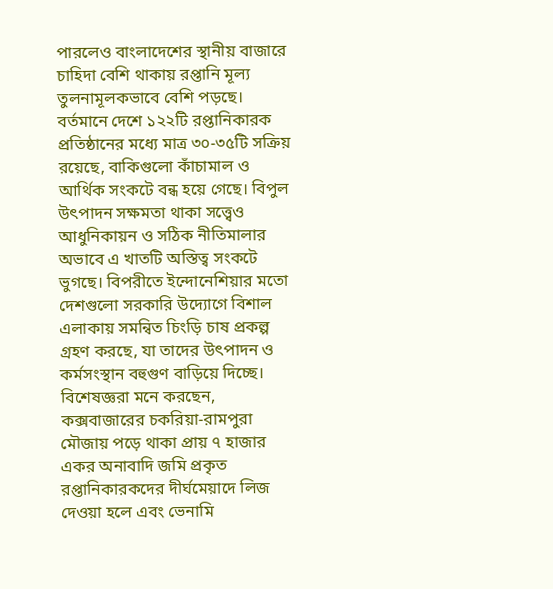পারলেও বাংলাদেশের স্থানীয় বাজারে চাহিদা বেশি থাকায় রপ্তানি মূল্য তুলনামূলকভাবে বেশি পড়ছে।
বর্তমানে দেশে ১২২টি রপ্তানিকারক প্রতিষ্ঠানের মধ্যে মাত্র ৩০-৩৫টি সক্রিয় রয়েছে, বাকিগুলো কাঁচামাল ও আর্থিক সংকটে বন্ধ হয়ে গেছে। বিপুল উৎপাদন সক্ষমতা থাকা সত্ত্বেও আধুনিকায়ন ও সঠিক নীতিমালার অভাবে এ খাতটি অস্তিত্ব সংকটে ভুগছে। বিপরীতে ইন্দোনেশিয়ার মতো দেশগুলো সরকারি উদ্যোগে বিশাল এলাকায় সমন্বিত চিংড়ি চাষ প্রকল্প গ্রহণ করছে, যা তাদের উৎপাদন ও কর্মসংস্থান বহুগুণ বাড়িয়ে দিচ্ছে।
বিশেষজ্ঞরা মনে করছেন, কক্সবাজারের চকরিয়া-রামপুরা মৌজায় পড়ে থাকা প্রায় ৭ হাজার একর অনাবাদি জমি প্রকৃত রপ্তানিকারকদের দীর্ঘমেয়াদে লিজ দেওয়া হলে এবং ভেনামি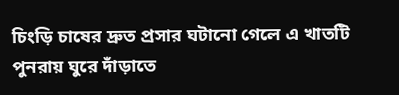চিংড়ি চাষের দ্রুত প্রসার ঘটানো গেলে এ খাতটি পুনরায় ঘুরে দাঁড়াতে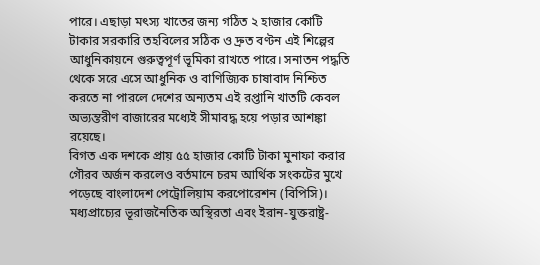পারে। এছাড়া মৎস্য খাতের জন্য গঠিত ২ হাজার কোটি টাকার সরকারি তহবিলের সঠিক ও দ্রুত বণ্টন এই শিল্পের আধুনিকায়নে গুরুত্বপূর্ণ ভূমিকা রাখতে পারে। সনাতন পদ্ধতি থেকে সরে এসে আধুনিক ও বাণিজ্যিক চাষাবাদ নিশ্চিত করতে না পারলে দেশের অন্যতম এই রপ্তানি খাতটি কেবল অভ্যন্তরীণ বাজারের মধ্যেই সীমাবদ্ধ হয়ে পড়ার আশঙ্কা রয়েছে।
বিগত এক দশকে প্রায় ৫৫ হাজার কোটি টাকা মুনাফা করার গৌরব অর্জন করলেও বর্তমানে চরম আর্থিক সংকটের মুখে পড়েছে বাংলাদেশ পেট্রোলিয়াম করপোরেশন (বিপিসি)। মধ্যপ্রাচ্যের ভূরাজনৈতিক অস্থিরতা এবং ইরান-যুক্তরাষ্ট্র-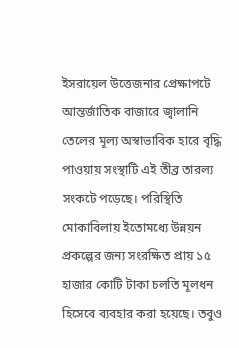ইসরায়েল উত্তেজনার প্রেক্ষাপটে আন্তর্জাতিক বাজারে জ্বালানি তেলের মূল্য অস্বাভাবিক হারে বৃদ্ধি পাওয়ায় সংস্থাটি এই তীব্র তারল্য সংকটে পড়েছে। পরিস্থিতি মোকাবিলায় ইতোমধ্যে উন্নয়ন প্রকল্পের জন্য সংরক্ষিত প্রায় ১৫ হাজার কোটি টাকা চলতি মূলধন হিসেবে ব্যবহার করা হয়েছে। তবুও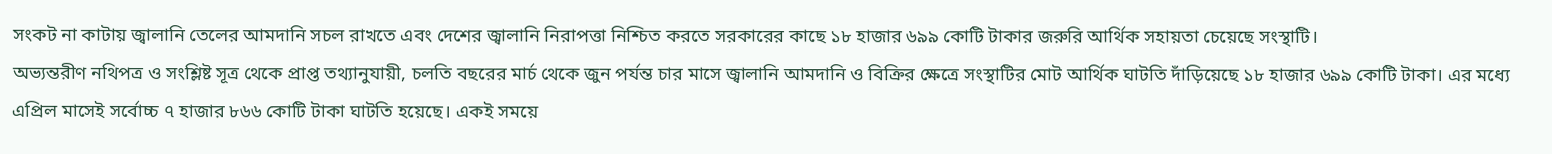সংকট না কাটায় জ্বালানি তেলের আমদানি সচল রাখতে এবং দেশের জ্বালানি নিরাপত্তা নিশ্চিত করতে সরকারের কাছে ১৮ হাজার ৬৯৯ কোটি টাকার জরুরি আর্থিক সহায়তা চেয়েছে সংস্থাটি।
অভ্যন্তরীণ নথিপত্র ও সংশ্লিষ্ট সূত্র থেকে প্রাপ্ত তথ্যানুযায়ী, চলতি বছরের মার্চ থেকে জুন পর্যন্ত চার মাসে জ্বালানি আমদানি ও বিক্রির ক্ষেত্রে সংস্থাটির মোট আর্থিক ঘাটতি দাঁড়িয়েছে ১৮ হাজার ৬৯৯ কোটি টাকা। এর মধ্যে এপ্রিল মাসেই সর্বোচ্চ ৭ হাজার ৮৬৬ কোটি টাকা ঘাটতি হয়েছে। একই সময়ে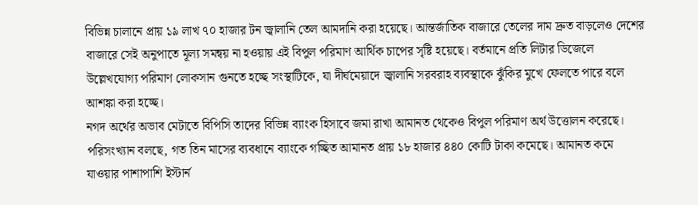বিভিন্ন চালানে প্রায় ১৯ লাখ ৭০ হাজার টন জ্বালানি তেল আমদানি করা হয়েছে। আন্তর্জাতিক বাজারে তেলের দাম দ্রুত বাড়লেও দেশের বাজারে সেই অনুপাতে মূল্য সমন্বয় না হওয়ায় এই বিপুল পরিমাণ আর্থিক চাপের সৃষ্টি হয়েছে। বর্তমানে প্রতি লিটার ডিজেলে উল্লেখযোগ্য পরিমাণ লোকসান গুনতে হচ্ছে সংস্থাটিকে, যা দীর্ঘমেয়াদে জ্বালানি সরবরাহ ব্যবস্থাকে ঝুঁকির মুখে ফেলতে পারে বলে আশঙ্কা করা হচ্ছে।
নগদ অর্থের অভাব মেটাতে বিপিসি তাদের বিভিন্ন ব্যাংক হিসাবে জমা রাখা আমানত থেকেও বিপুল পরিমাণ অর্থ উত্তোলন করেছে। পরিসংখ্যান বলছে, গত তিন মাসের ব্যবধানে ব্যাংকে গচ্ছিত আমানত প্রায় ১৮ হাজার ৪৪০ কোটি টাকা কমেছে। আমানত কমে যাওয়ার পাশাপাশি ইস্টার্ন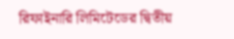রিফাইনারি লিমিটেডের দ্বিতীয়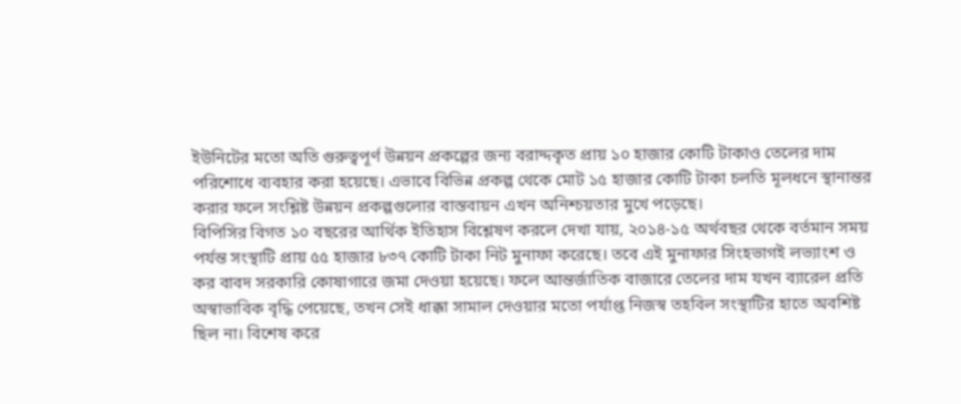ইউনিটের মতো অতি গুরুত্বপূর্ণ উন্নয়ন প্রকল্পের জন্য বরাদ্দকৃত প্রায় ১০ হাজার কোটি টাকাও তেলের দাম পরিশোধে ব্যবহার করা হয়েছে। এভাবে বিভিন্ন প্রকল্প থেকে মোট ১৫ হাজার কোটি টাকা চলতি মূলধনে স্থানান্তর করার ফলে সংশ্লিষ্ট উন্নয়ন প্রকল্পগুলোর বাস্তবায়ন এখন অনিশ্চয়তার মুখে পড়েছে।
বিপিসির বিগত ১০ বছরের আর্থিক ইতিহাস বিশ্লেষণ করলে দেখা যায়, ২০১৪-১৫ অর্থবছর থেকে বর্তমান সময় পর্যন্ত সংস্থাটি প্রায় ৫৫ হাজার ৮৩৭ কোটি টাকা নিট মুনাফা করেছে। তবে এই মুনাফার সিংহভাগই লভ্যাংশ ও কর বাবদ সরকারি কোষাগারে জমা দেওয়া হয়েছে। ফলে আন্তর্জাতিক বাজারে তেলের দাম যখন ব্যারেল প্রতি অস্বাভাবিক বৃদ্ধি পেয়েছে, তখন সেই ধাক্কা সামাল দেওয়ার মতো পর্যাপ্ত নিজস্ব তহবিল সংস্থাটির হাতে অবশিষ্ট ছিল না। বিশেষ করে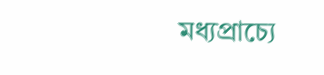মধ্যপ্রাচ্যে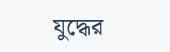যুদ্ধের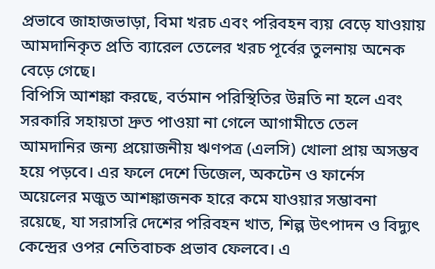প্রভাবে জাহাজভাড়া, বিমা খরচ এবং পরিবহন ব্যয় বেড়ে যাওয়ায় আমদানিকৃত প্রতি ব্যারেল তেলের খরচ পূর্বের তুলনায় অনেক বেড়ে গেছে।
বিপিসি আশঙ্কা করছে, বর্তমান পরিস্থিতির উন্নতি না হলে এবং সরকারি সহায়তা দ্রুত পাওয়া না গেলে আগামীতে তেল আমদানির জন্য প্রয়োজনীয় ঋণপত্র (এলসি) খোলা প্রায় অসম্ভব হয়ে পড়বে। এর ফলে দেশে ডিজেল, অকটেন ও ফার্নেস অয়েলের মজুত আশঙ্কাজনক হারে কমে যাওয়ার সম্ভাবনা রয়েছে, যা সরাসরি দেশের পরিবহন খাত, শিল্প উৎপাদন ও বিদ্যুৎ কেন্দ্রের ওপর নেতিবাচক প্রভাব ফেলবে। এ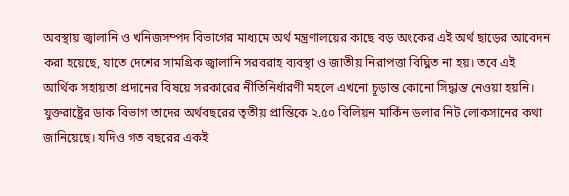অবস্থায় জ্বালানি ও খনিজসম্পদ বিভাগের মাধ্যমে অর্থ মন্ত্রণালয়ের কাছে বড় অংকের এই অর্থ ছাড়ের আবেদন করা হয়েছে, যাতে দেশের সামগ্রিক জ্বালানি সরবরাহ ব্যবস্থা ও জাতীয় নিরাপত্তা বিঘ্নিত না হয়। তবে এই আর্থিক সহায়তা প্রদানের বিষয়ে সরকারের নীতিনির্ধারণী মহলে এখনো চূড়ান্ত কোনো সিদ্ধান্ত নেওয়া হয়নি।
যুক্তরাষ্ট্রের ডাক বিভাগ তাদের অর্থবছরের তৃতীয় প্রান্তিকে ২.৫০ বিলিয়ন মার্কিন ডলার নিট লোকসানের কথা জানিয়েছে। যদিও গত বছরের একই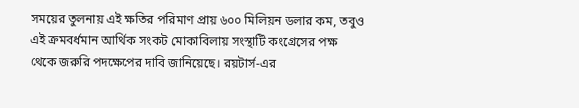সময়ের তুলনায় এই ক্ষতির পরিমাণ প্রায় ৬০০ মিলিয়ন ডলার কম, তবুও এই ক্রমবর্ধমান আর্থিক সংকট মোকাবিলায় সংস্থাটি কংগ্রেসের পক্ষ থেকে জরুরি পদক্ষেপের দাবি জানিয়েছে। রয়টার্স-এর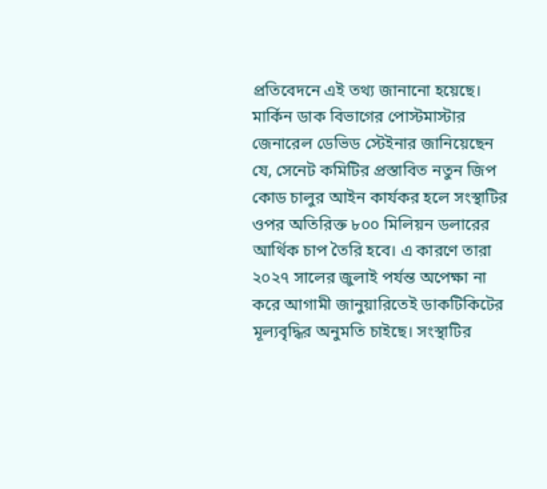প্রতিবেদনে এই তথ্য জানানো হয়েছে।
মার্কিন ডাক বিভাগের পোস্টমাস্টার জেনারেল ডেভিড স্টেইনার জানিয়েছেন যে, সেনেট কমিটির প্রস্তাবিত নতুন জিপ কোড চালুর আইন কার্যকর হলে সংস্থাটির ওপর অতিরিক্ত ৮০০ মিলিয়ন ডলারের আর্থিক চাপ তৈরি হবে। এ কারণে তারা ২০২৭ সালের জুলাই পর্যন্ত অপেক্ষা না করে আগামী জানুয়ারিতেই ডাকটিকিটের মূল্যবৃদ্ধির অনুমতি চাইছে। সংস্থাটির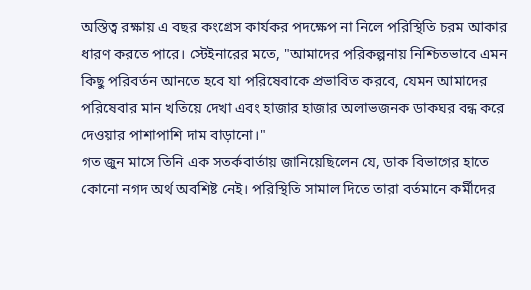অস্তিত্ব রক্ষায় এ বছর কংগ্রেস কার্যকর পদক্ষেপ না নিলে পরিস্থিতি চরম আকার ধারণ করতে পারে। স্টেইনারের মতে, "আমাদের পরিকল্পনায় নিশ্চিতভাবে এমন কিছু পরিবর্তন আনতে হবে যা পরিষেবাকে প্রভাবিত করবে, যেমন আমাদের পরিষেবার মান খতিয়ে দেখা এবং হাজার হাজার অলাভজনক ডাকঘর বন্ধ করে দেওয়ার পাশাপাশি দাম বাড়ানো।"
গত জুন মাসে তিনি এক সতর্কবার্তায় জানিয়েছিলেন যে, ডাক বিভাগের হাতে কোনো নগদ অর্থ অবশিষ্ট নেই। পরিস্থিতি সামাল দিতে তারা বর্তমানে কর্মীদের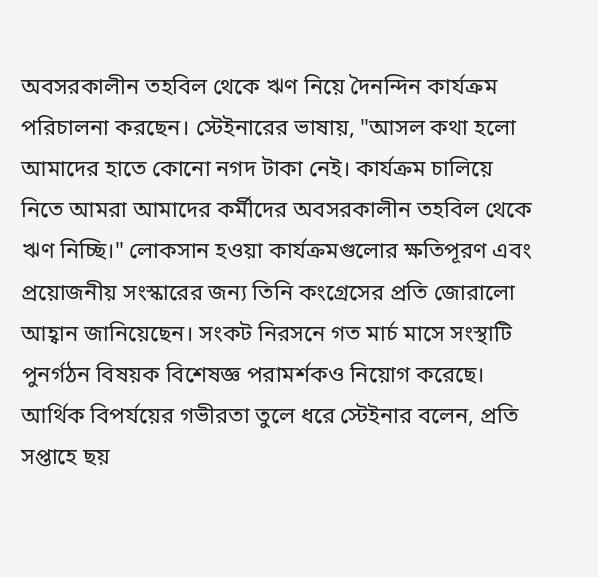অবসরকালীন তহবিল থেকে ঋণ নিয়ে দৈনন্দিন কার্যক্রম পরিচালনা করছেন। স্টেইনারের ভাষায়, "আসল কথা হলো আমাদের হাতে কোনো নগদ টাকা নেই। কার্যক্রম চালিয়ে নিতে আমরা আমাদের কর্মীদের অবসরকালীন তহবিল থেকে ঋণ নিচ্ছি।" লোকসান হওয়া কার্যক্রমগুলোর ক্ষতিপূরণ এবং প্রয়োজনীয় সংস্কারের জন্য তিনি কংগ্রেসের প্রতি জোরালো আহ্বান জানিয়েছেন। সংকট নিরসনে গত মার্চ মাসে সংস্থাটি পুনর্গঠন বিষয়ক বিশেষজ্ঞ পরামর্শকও নিয়োগ করেছে।
আর্থিক বিপর্যয়ের গভীরতা তুলে ধরে স্টেইনার বলেন, প্রতি সপ্তাহে ছয়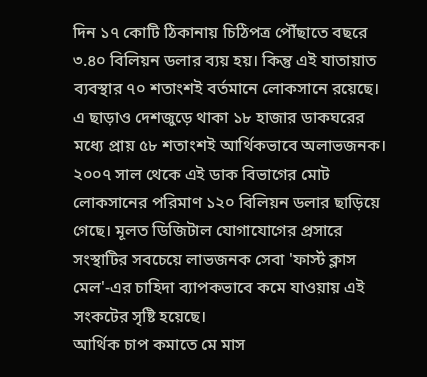দিন ১৭ কোটি ঠিকানায় চিঠিপত্র পৌঁছাতে বছরে ৩.৪০ বিলিয়ন ডলার ব্যয় হয়। কিন্তু এই যাতায়াত ব্যবস্থার ৭০ শতাংশই বর্তমানে লোকসানে রয়েছে। এ ছাড়াও দেশজুড়ে থাকা ১৮ হাজার ডাকঘরের মধ্যে প্রায় ৫৮ শতাংশই আর্থিকভাবে অলাভজনক। ২০০৭ সাল থেকে এই ডাক বিভাগের মোট লোকসানের পরিমাণ ১২০ বিলিয়ন ডলার ছাড়িয়ে গেছে। মূলত ডিজিটাল যোগাযোগের প্রসারে সংস্থাটির সবচেয়ে লাভজনক সেবা 'ফার্স্ট ক্লাস মেল'-এর চাহিদা ব্যাপকভাবে কমে যাওয়ায় এই সংকটের সৃষ্টি হয়েছে।
আর্থিক চাপ কমাতে মে মাস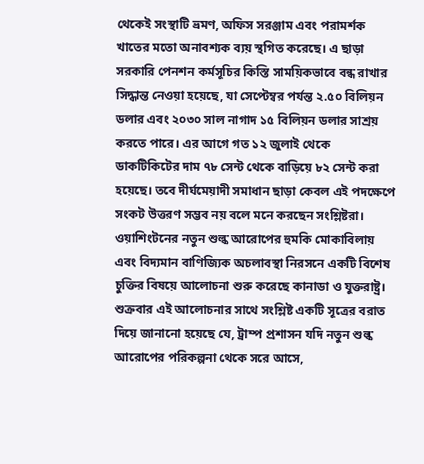থেকেই সংস্থাটি ভ্রমণ, অফিস সরঞ্জাম এবং পরামর্শক খাতের মতো অনাবশ্যক ব্যয় স্থগিত করেছে। এ ছাড়া সরকারি পেনশন কর্মসূচির কিস্তি সাময়িকভাবে বন্ধ রাখার সিদ্ধান্ত নেওয়া হয়েছে, যা সেপ্টেম্বর পর্যন্ত ২.৫০ বিলিয়ন ডলার এবং ২০৩০ সাল নাগাদ ১৫ বিলিয়ন ডলার সাশ্রয় করতে পারে। এর আগে গত ১২ জুলাই থেকে ডাকটিকিটের দাম ৭৮ সেন্ট থেকে বাড়িয়ে ৮২ সেন্ট করা হয়েছে। তবে দীর্ঘমেয়াদী সমাধান ছাড়া কেবল এই পদক্ষেপে সংকট উত্তরণ সম্ভব নয় বলে মনে করছেন সংশ্লিষ্টরা।
ওয়াশিংটনের নতুন শুল্ক আরোপের হুমকি মোকাবিলায় এবং বিদ্যমান বাণিজ্যিক অচলাবস্থা নিরসনে একটি বিশেষ চুক্তির বিষয়ে আলোচনা শুরু করেছে কানাডা ও যুক্তরাষ্ট্র। শুক্রবার এই আলোচনার সাথে সংশ্লিষ্ট একটি সূত্রের বরাত দিয়ে জানানো হয়েছে যে, ট্রাম্প প্রশাসন যদি নতুন শুল্ক আরোপের পরিকল্পনা থেকে সরে আসে,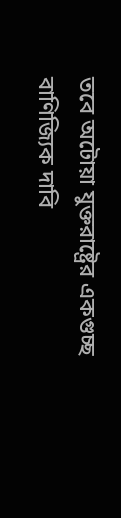তবে অটোয়া যুক্তরাষ্ট্রের একগুচ্ছ বাণিজ্যিক দাবি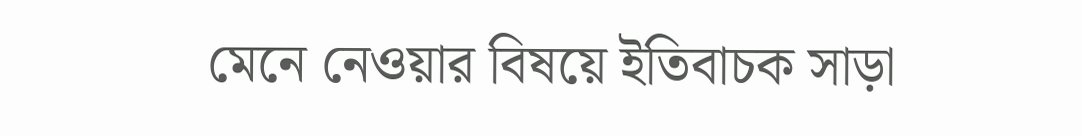মেনে নেওয়ার বিষয়ে ইতিবাচক সাড়া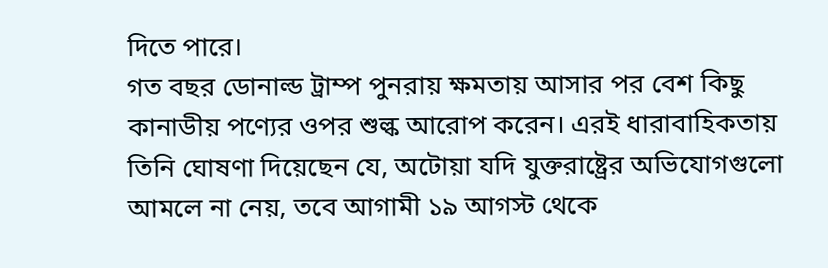দিতে পারে।
গত বছর ডোনাল্ড ট্রাম্প পুনরায় ক্ষমতায় আসার পর বেশ কিছু কানাডীয় পণ্যের ওপর শুল্ক আরোপ করেন। এরই ধারাবাহিকতায় তিনি ঘোষণা দিয়েছেন যে, অটোয়া যদি যুক্তরাষ্ট্রের অভিযোগগুলো আমলে না নেয়, তবে আগামী ১৯ আগস্ট থেকে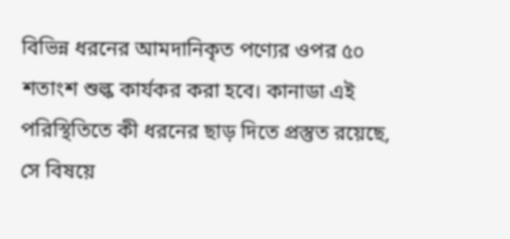বিভিন্ন ধরনের আমদানিকৃত পণ্যের ওপর ৫০ শতাংশ শুল্ক কার্যকর করা হবে। কানাডা এই পরিস্থিতিতে কী ধরনের ছাড় দিতে প্রস্তুত রয়েছে, সে বিষয়ে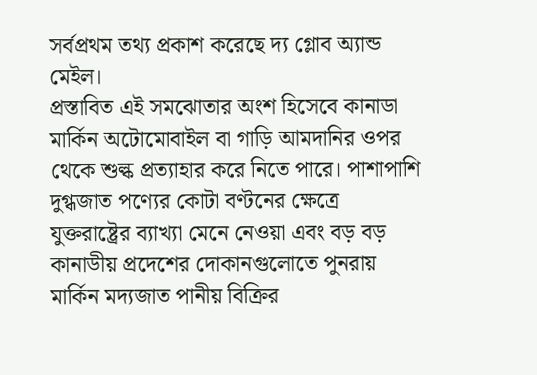সর্বপ্রথম তথ্য প্রকাশ করেছে দ্য গ্লোব অ্যান্ড মেইল।
প্রস্তাবিত এই সমঝোতার অংশ হিসেবে কানাডা মার্কিন অটোমোবাইল বা গাড়ি আমদানির ওপর থেকে শুল্ক প্রত্যাহার করে নিতে পারে। পাশাপাশি দুগ্ধজাত পণ্যের কোটা বণ্টনের ক্ষেত্রে যুক্তরাষ্ট্রের ব্যাখ্যা মেনে নেওয়া এবং বড় বড় কানাডীয় প্রদেশের দোকানগুলোতে পুনরায় মার্কিন মদ্যজাত পানীয় বিক্রির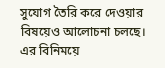সুযোগ তৈরি করে দেওয়ার বিষয়েও আলোচনা চলছে। এর বিনিময়ে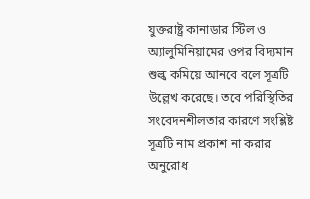যুক্তরাষ্ট্র কানাডার স্টিল ও অ্যালুমিনিয়ামের ওপর বিদ্যমান শুল্ক কমিয়ে আনবে বলে সূত্রটি উল্লেখ করেছে। তবে পরিস্থিতির সংবেদনশীলতার কারণে সংশ্লিষ্ট সূত্রটি নাম প্রকাশ না করার অনুরোধ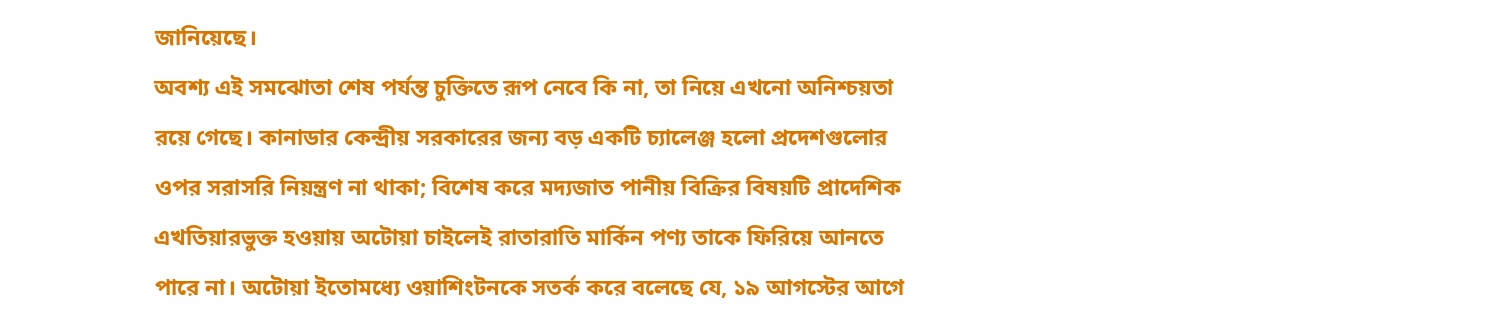জানিয়েছে।
অবশ্য এই সমঝোতা শেষ পর্যন্ত চুক্তিতে রূপ নেবে কি না, তা নিয়ে এখনো অনিশ্চয়তা রয়ে গেছে। কানাডার কেন্দ্রীয় সরকারের জন্য বড় একটি চ্যালেঞ্জ হলো প্রদেশগুলোর ওপর সরাসরি নিয়ন্ত্রণ না থাকা; বিশেষ করে মদ্যজাত পানীয় বিক্রির বিষয়টি প্রাদেশিক এখতিয়ারভুক্ত হওয়ায় অটোয়া চাইলেই রাতারাতি মার্কিন পণ্য তাকে ফিরিয়ে আনতে পারে না। অটোয়া ইতোমধ্যে ওয়াশিংটনকে সতর্ক করে বলেছে যে, ১৯ আগস্টের আগে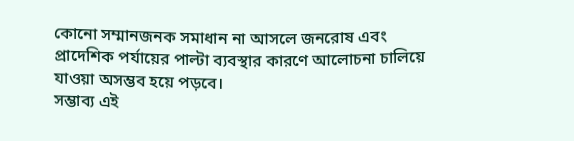কোনো সম্মানজনক সমাধান না আসলে জনরোষ এবং প্রাদেশিক পর্যায়ের পাল্টা ব্যবস্থার কারণে আলোচনা চালিয়ে যাওয়া অসম্ভব হয়ে পড়বে।
সম্ভাব্য এই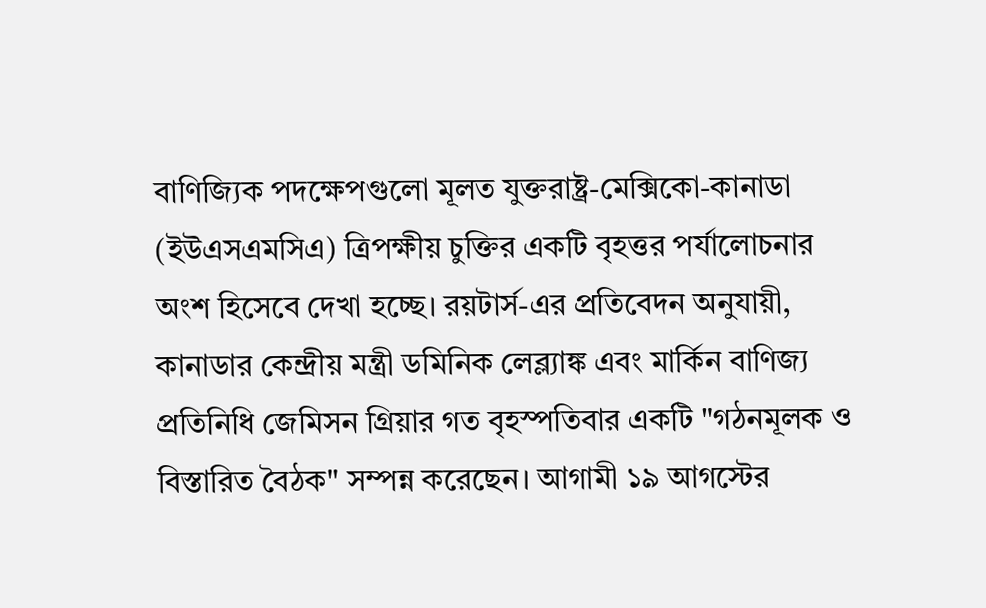বাণিজ্যিক পদক্ষেপগুলো মূলত যুক্তরাষ্ট্র-মেক্সিকো-কানাডা (ইউএসএমসিএ) ত্রিপক্ষীয় চুক্তির একটি বৃহত্তর পর্যালোচনার অংশ হিসেবে দেখা হচ্ছে। রয়টার্স-এর প্রতিবেদন অনুযায়ী, কানাডার কেন্দ্রীয় মন্ত্রী ডমিনিক লেব্ল্যাঙ্ক এবং মার্কিন বাণিজ্য প্রতিনিধি জেমিসন গ্রিয়ার গত বৃহস্পতিবার একটি "গঠনমূলক ও বিস্তারিত বৈঠক" সম্পন্ন করেছেন। আগামী ১৯ আগস্টের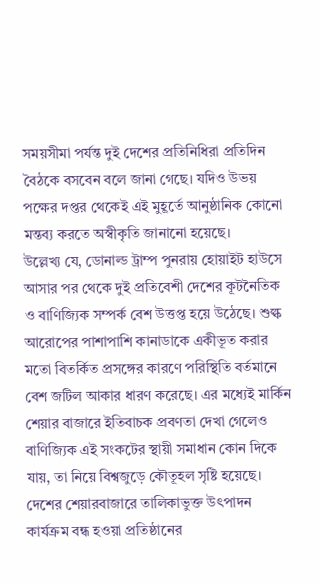সময়সীমা পর্যন্ত দুই দেশের প্রতিনিধিরা প্রতিদিন বৈঠকে বসবেন বলে জানা গেছে। যদিও উভয় পক্ষের দপ্তর থেকেই এই মুহূর্তে আনুষ্ঠানিক কোনো মন্তব্য করতে অস্বীকৃতি জানানো হয়েছে।
উল্লেখ্য যে, ডোনাল্ড ট্রাম্প পুনরায় হোয়াইট হাউসে আসার পর থেকে দুই প্রতিবেশী দেশের কূটনৈতিক ও বাণিজ্যিক সম্পর্ক বেশ উত্তপ্ত হয়ে উঠেছে। শুল্ক আরোপের পাশাপাশি কানাডাকে একীভূত করার মতো বিতর্কিত প্রসঙ্গের কারণে পরিস্থিতি বর্তমানে বেশ জটিল আকার ধারণ করেছে। এর মধ্যেই মার্কিন শেয়ার বাজারে ইতিবাচক প্রবণতা দেখা গেলেও বাণিজ্যিক এই সংকটের স্থায়ী সমাধান কোন দিকে যায়, তা নিয়ে বিশ্বজুড়ে কৌতূহল সৃষ্টি হয়েছে।
দেশের শেয়ারবাজারে তালিকাভুক্ত উৎপাদন কার্যক্রম বন্ধ হওয়া প্রতিষ্ঠানের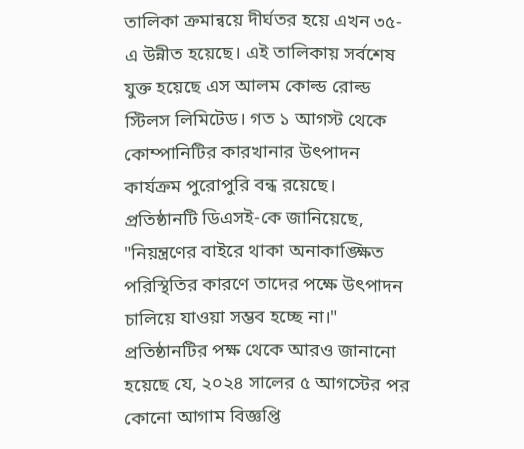তালিকা ক্রমান্বয়ে দীর্ঘতর হয়ে এখন ৩৫-এ উন্নীত হয়েছে। এই তালিকায় সর্বশেষ যুক্ত হয়েছে এস আলম কোল্ড রোল্ড স্টিলস লিমিটেড। গত ১ আগস্ট থেকে কোম্পানিটির কারখানার উৎপাদন কার্যক্রম পুরোপুরি বন্ধ রয়েছে। প্রতিষ্ঠানটি ডিএসই-কে জানিয়েছে, "নিয়ন্ত্রণের বাইরে থাকা অনাকাঙ্ক্ষিত পরিস্থিতির কারণে তাদের পক্ষে উৎপাদন চালিয়ে যাওয়া সম্ভব হচ্ছে না।"
প্রতিষ্ঠানটির পক্ষ থেকে আরও জানানো হয়েছে যে, ২০২৪ সালের ৫ আগস্টের পর কোনো আগাম বিজ্ঞপ্তি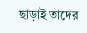ছাড়াই তাদের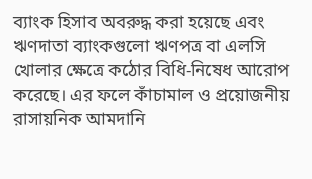ব্যাংক হিসাব অবরুদ্ধ করা হয়েছে এবং ঋণদাতা ব্যাংকগুলো ঋণপত্র বা এলসি খোলার ক্ষেত্রে কঠোর বিধি-নিষেধ আরোপ করেছে। এর ফলে কাঁচামাল ও প্রয়োজনীয় রাসায়নিক আমদানি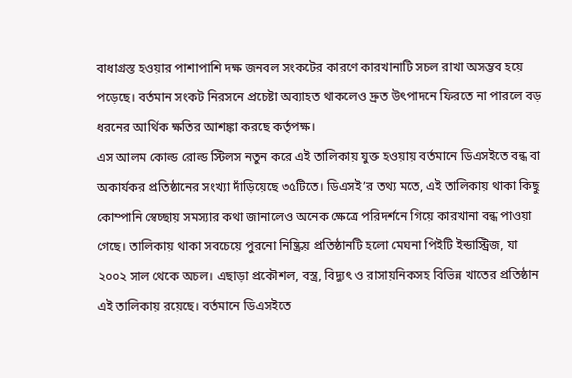বাধাগ্রস্ত হওয়ার পাশাপাশি দক্ষ জনবল সংকটের কারণে কারখানাটি সচল রাখা অসম্ভব হয়ে পড়েছে। বর্তমান সংকট নিরসনে প্রচেষ্টা অব্যাহত থাকলেও দ্রুত উৎপাদনে ফিরতে না পারলে বড় ধরনের আর্থিক ক্ষতির আশঙ্কা করছে কর্তৃপক্ষ।
এস আলম কোল্ড রোল্ড স্টিলস নতুন করে এই তালিকায় যুক্ত হওয়ায় বর্তমানে ডিএসইতে বন্ধ বা অকার্যকর প্রতিষ্ঠানের সংখ্যা দাঁড়িয়েছে ৩৫টিতে। ডিএসই’র তথ্য মতে, এই তালিকায় থাকা কিছু কোম্পানি স্বেচ্ছায় সমস্যার কথা জানালেও অনেক ক্ষেত্রে পরিদর্শনে গিয়ে কারখানা বন্ধ পাওয়া গেছে। তালিকায় থাকা সবচেয়ে পুরনো নিষ্ক্রিয় প্রতিষ্ঠানটি হলো মেঘনা পিইটি ইন্ডাস্ট্রিজ, যা ২০০২ সাল থেকে অচল। এছাড়া প্রকৌশল, বস্ত্র, বিদ্যুৎ ও রাসায়নিকসহ বিভিন্ন খাতের প্রতিষ্ঠান এই তালিকায় রয়েছে। বর্তমানে ডিএসইতে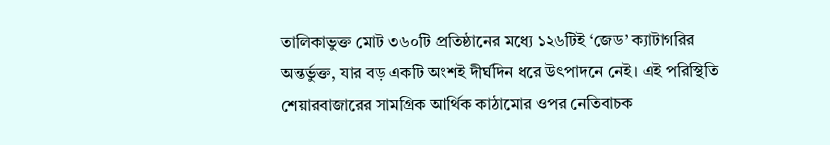তালিকাভুক্ত মোট ৩৬০টি প্রতিষ্ঠানের মধ্যে ১২৬টিই ‘জেড’ ক্যাটাগরির অন্তর্ভুক্ত, যার বড় একটি অংশই দীর্ঘদিন ধরে উৎপাদনে নেই। এই পরিস্থিতি শেয়ারবাজারের সামগ্রিক আর্থিক কাঠামোর ওপর নেতিবাচক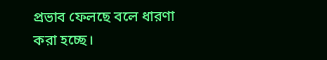প্রভাব ফেলছে বলে ধারণা করা হচ্ছে।